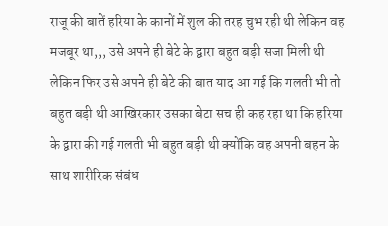राजू की बातें हरिया के कानों में शुल की तरह चुभ रही थी लेकिन वह मजबूर था,,, उसे अपने ही बेटे के द्वारा बहुत बड़ी सजा मिली थी लेकिन फिर उसे अपने ही बेटे की बात याद आ गई कि गलती भी तो बहुत बड़ी थी आखिरकार उसका बेटा सच ही कह रहा था कि हरिया के द्वारा की गई गलती भी बहुत बड़ी थी क्योंकि वह अपनी बहन के साथ शारीरिक संबंध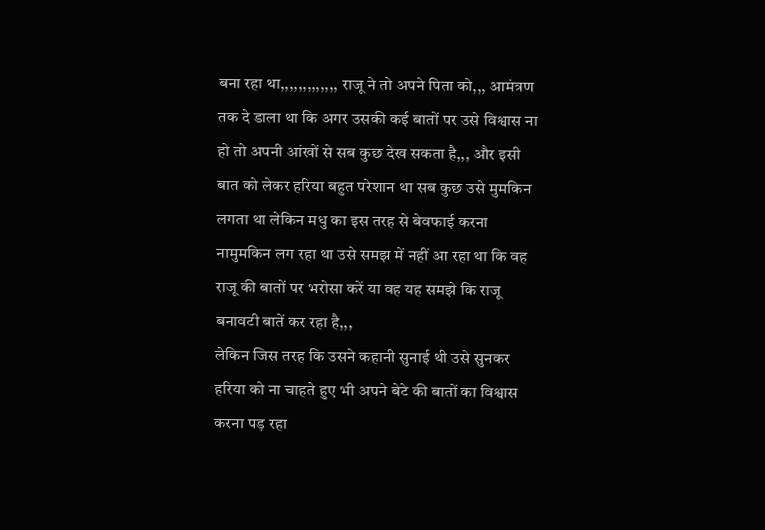बना रहा था,,,,,,,,,,,,, राजू ने तो अपने पिता को,,, आमंत्रण तक दे डाला था कि अगर उसकी कई बातों पर उसे विश्वास ना हो तो अपनी आंखों से सब कुछ देख सकता है,,, और इसी बात को लेकर हरिया बहुत परेशान था सब कुछ उसे मुमकिन लगता था लेकिन मधु का इस तरह से बेवफाई करना नामुमकिन लग रहा था उसे समझ में नहीं आ रहा था कि वह राजू की बातों पर भरोसा करें या वह यह समझे कि राजू बनावटी बातें कर रहा है,,,
लेकिन जिस तरह कि उसने कहानी सुनाई थी उसे सुनकर हरिया को ना चाहते हुए भी अपने बेटे की बातों का विश्वास करना पड़ रहा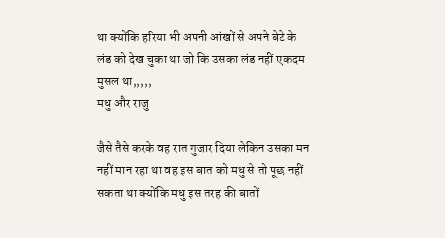था क्योंकि हरिया भी अपनी आंखों से अपने बेटे के लंड को देख चुका था जो कि उसका लंड नहीं एकदम मुसल था,,,,,
मधु और राजु

जैसे तैसे करके वह रात गुजार दिया लेकिन उसका मन नहीं मान रहा था वह इस बात को मधु से तो पूछ नहीं सकता था क्योंकि मधु इस तरह की बातों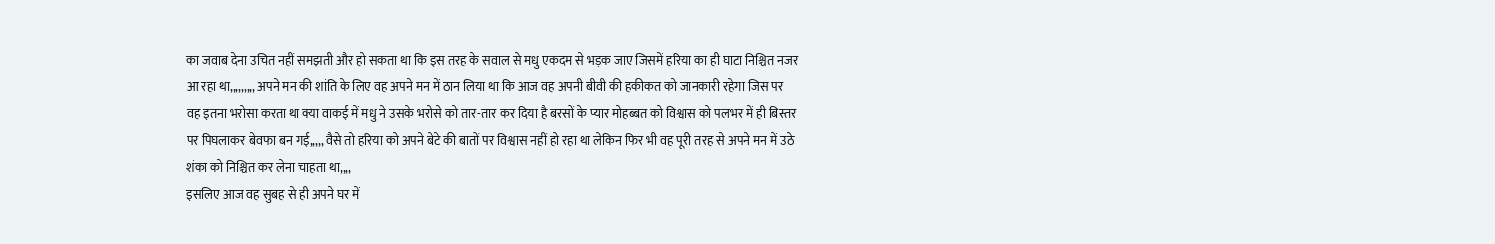का जवाब देना उचित नहीं समझती और हो सकता था कि इस तरह के सवाल से मधु एकदम से भड़क जाए जिसमें हरिया का ही घाटा निश्चित नजर आ रहा था,,,,,,,,, अपने मन की शांति के लिए वह अपने मन में ठान लिया था कि आज वह अपनी बीवी की हकीकत को जानकारी रहेगा जिस पर वह इतना भरोसा करता था क्या वाकई में मधु ने उसके भरोसे को तार-तार कर दिया है बरसों के प्यार मोहब्बत को विश्वास को पलभर में ही बिस्तर पर पिघलाकर बेवफा बन गई,,,,, वैसे तो हरिया को अपने बेटे की बातों पर विश्वास नहीं हो रहा था लेकिन फिर भी वह पूरी तरह से अपने मन में उठे शंका को निश्चित कर लेना चाहता था,,,,
इसलिए आज वह सुबह से ही अपने घर में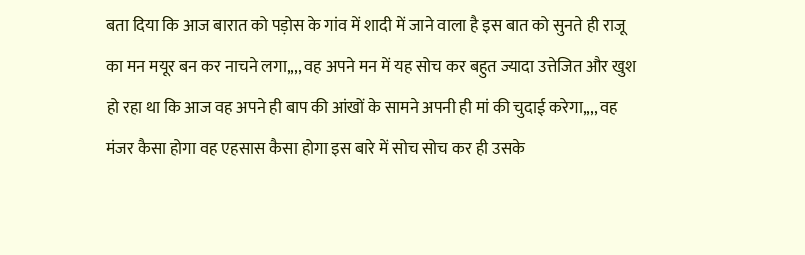बता दिया कि आज बारात को पड़ोस के गांव में शादी में जाने वाला है इस बात को सुनते ही राजू का मन मयूर बन कर नाचने लगा,,,, वह अपने मन में यह सोच कर बहुत ज्यादा उत्तेजित और खुश हो रहा था कि आज वह अपने ही बाप की आंखों के सामने अपनी ही मां की चुदाई करेगा,,,, वह मंजर कैसा होगा वह एहसास कैसा होगा इस बारे में सोच सोच कर ही उसके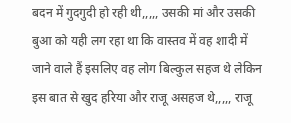बदन में गुदगुदी हो रही थी,,,,, उसकी मां और उसकी बुआ को यही लग रहा था कि वास्तव में वह शादी में जाने वाले हैं इसलिए वह लोग बिल्कुल सहज थे लेकिन इस बात से खुद हरिया और राजू असहज थे,,,,, राजू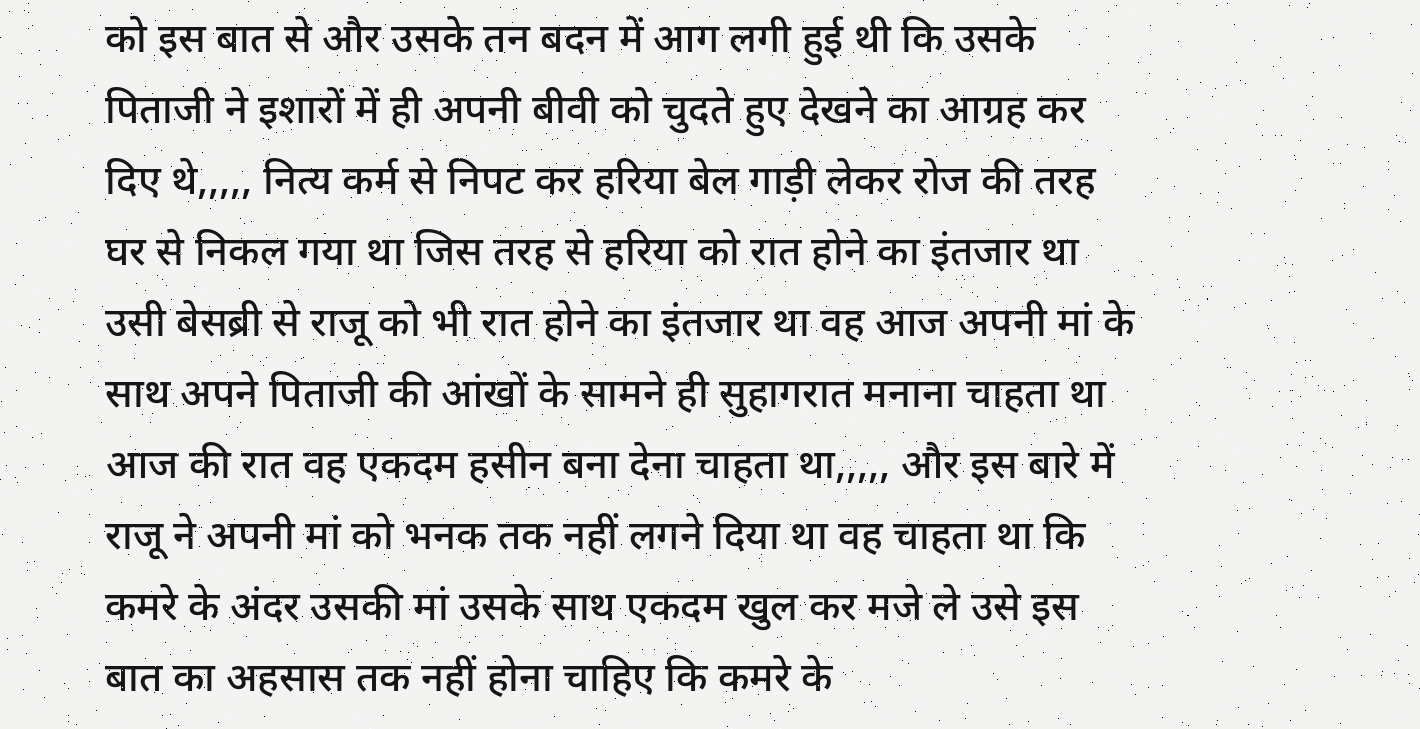को इस बात से और उसके तन बदन में आग लगी हुई थी कि उसके पिताजी ने इशारों में ही अपनी बीवी को चुदते हुए देखने का आग्रह कर दिए थे,,,,, नित्य कर्म से निपट कर हरिया बेल गाड़ी लेकर रोज की तरह घर से निकल गया था जिस तरह से हरिया को रात होने का इंतजार था उसी बेसब्री से राजू को भी रात होने का इंतजार था वह आज अपनी मां के साथ अपने पिताजी की आंखों के सामने ही सुहागरात मनाना चाहता था आज की रात वह एकदम हसीन बना देना चाहता था,,,,, और इस बारे में राजू ने अपनी मां को भनक तक नहीं लगने दिया था वह चाहता था कि कमरे के अंदर उसकी मां उसके साथ एकदम खुल कर मजे ले उसे इस बात का अहसास तक नहीं होना चाहिए कि कमरे के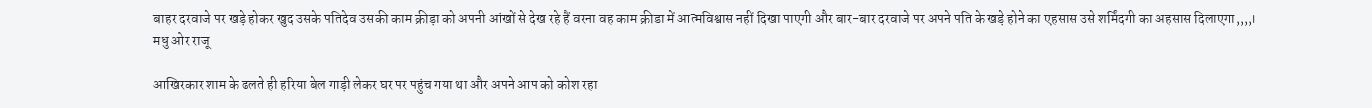बाहर दरवाजे पर खड़े होकर खुद उसके पतिदेव उसकी काम क्रीड़ा को अपनी आंखों से देख रहे हैं वरना वह काम क्रीडा में आत्मविश्वास नहीं दिखा पाएगी और बार-बार दरवाजे पर अपने पति के खड़े होने का एहसास उसे शर्मिंदगी का अहसास दिलाएगा,,,,।
मधु ओर राजू

आखिरकार शाम के ढलते ही हरिया बेल गाड़ी लेकर घर पर पहुंच गया था और अपने आप को कोश रहा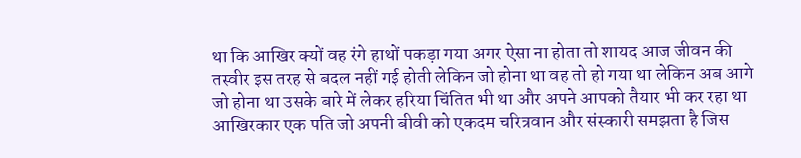था कि आखिर क्यों वह रंगे हाथों पकड़ा गया अगर ऐसा ना होता तो शायद आज जीवन की तस्वीर इस तरह से बदल नहीं गई होती लेकिन जो होना था वह तो हो गया था लेकिन अब आगे जो होना था उसके बारे में लेकर हरिया चिंतित भी था और अपने आपको तैयार भी कर रहा था आखिरकार एक पति जो अपनी बीवी को एकदम चरित्रवान और संस्कारी समझता है जिस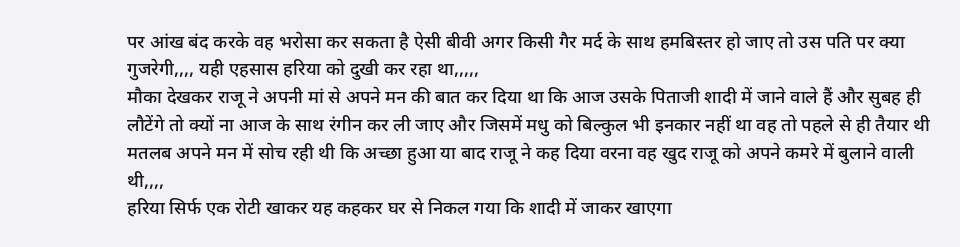पर आंख बंद करके वह भरोसा कर सकता है ऐसी बीवी अगर किसी गैर मर्द के साथ हमबिस्तर हो जाए तो उस पति पर क्या गुजरेगी,,,, यही एहसास हरिया को दुखी कर रहा था,,,,,
मौका देखकर राजू ने अपनी मां से अपने मन की बात कर दिया था कि आज उसके पिताजी शादी में जाने वाले हैं और सुबह ही लौटेंगे तो क्यों ना आज के साथ रंगीन कर ली जाए और जिसमें मधु को बिल्कुल भी इनकार नहीं था वह तो पहले से ही तैयार थी मतलब अपने मन में सोच रही थी कि अच्छा हुआ या बाद राजू ने कह दिया वरना वह खुद राजू को अपने कमरे में बुलाने वाली थी,,,,
हरिया सिर्फ एक रोटी खाकर यह कहकर घर से निकल गया कि शादी में जाकर खाएगा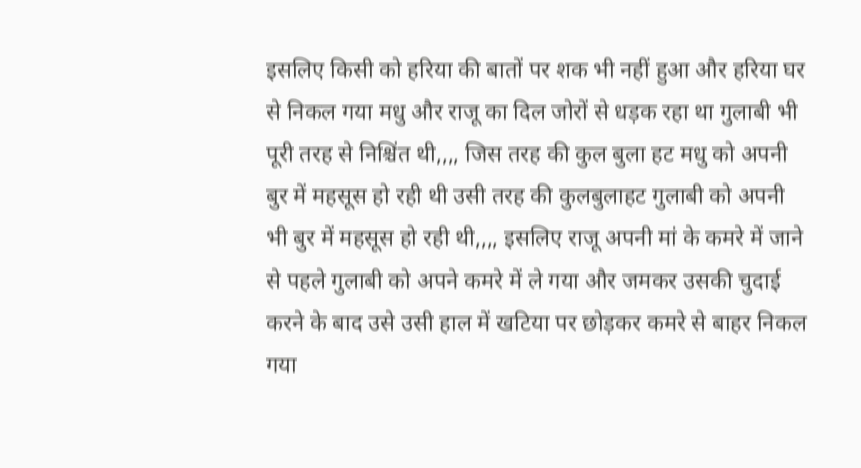इसलिए किसी को हरिया की बातों पर शक भी नहीं हुआ और हरिया घर से निकल गया मधु और राजू का दिल जोरों से धड़क रहा था गुलाबी भी पूरी तरह से निश्चिंत थी,,,, जिस तरह की कुल बुला हट मधु को अपनी बुर में महसूस हो रही थी उसी तरह की कुलबुलाहट गुलाबी को अपनी भी बुर में महसूस हो रही थी,,,, इसलिए राजू अपनी मां के कमरे में जाने से पहले गुलाबी को अपने कमरे में ले गया और जमकर उसकी चुदाई करने के बाद उसे उसी हाल में खटिया पर छोड़कर कमरे से बाहर निकल गया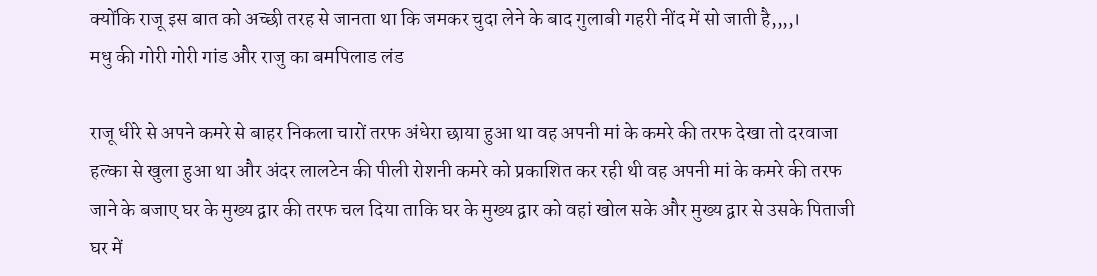क्योंकि राजू इस बात को अच्छी तरह से जानता था कि जमकर चुदा लेने के बाद गुलाबी गहरी नींद में सो जाती है,,,,।
मधु की गोरी गोरी गांड और राजु का बमपिलाड लंड

राजू धीरे से अपने कमरे से बाहर निकला चारों तरफ अंधेरा छाया हुआ था वह अपनी मां के कमरे की तरफ देखा तो दरवाजा हल्का से खुला हुआ था और अंदर लालटेन की पीली रोशनी कमरे को प्रकाशित कर रही थी वह अपनी मां के कमरे की तरफ जाने के बजाए घर के मुख्य द्वार की तरफ चल दिया ताकि घर के मुख्य द्वार को वहां खोल सके और मुख्य द्वार से उसके पिताजी घर में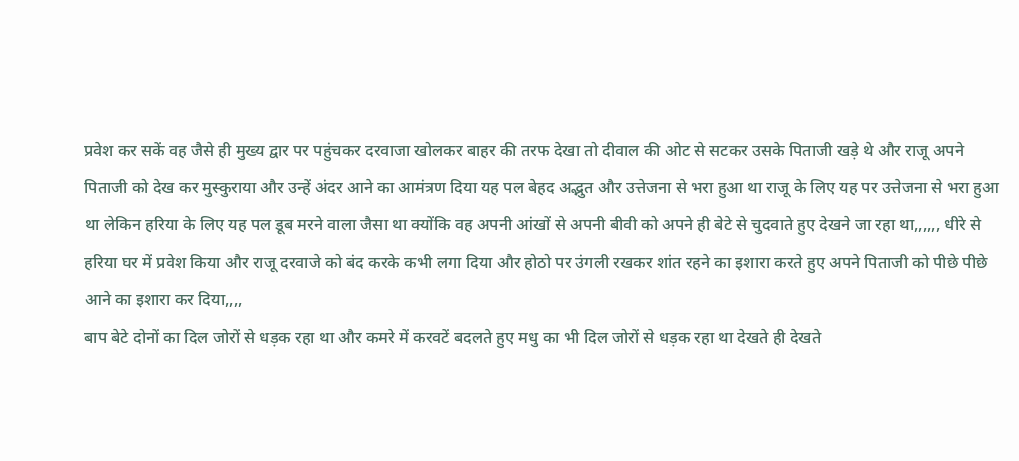प्रवेश कर सकें वह जैसे ही मुख्य द्वार पर पहुंचकर दरवाजा खोलकर बाहर की तरफ देखा तो दीवाल की ओट से सटकर उसके पिताजी खड़े थे और राजू अपने पिताजी को देख कर मुस्कुराया और उन्हें अंदर आने का आमंत्रण दिया यह पल बेहद अद्भुत और उत्तेजना से भरा हुआ था राजू के लिए यह पर उत्तेजना से भरा हुआ था लेकिन हरिया के लिए यह पल डूब मरने वाला जैसा था क्योंकि वह अपनी आंखों से अपनी बीवी को अपने ही बेटे से चुदवाते हुए देखने जा रहा था,,,,,, धीरे से हरिया घर में प्रवेश किया और राजू दरवाजे को बंद करके कभी लगा दिया और होठो पर उंगली रखकर शांत रहने का इशारा करते हुए अपने पिताजी को पीछे पीछे आने का इशारा कर दिया,,,,
बाप बेटे दोनों का दिल जोरों से धड़क रहा था और कमरे में करवटें बदलते हुए मधु का भी दिल जोरों से धड़क रहा था देखते ही देखते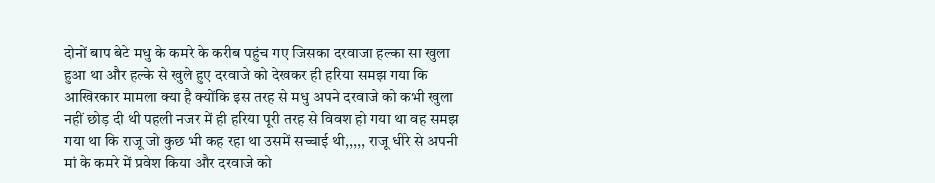दोनों बाप बेटे मधु के कमरे के करीब पहुंच गए जिसका दरवाजा हल्का सा खुला हुआ था और हल्के से खुले हुए दरवाजे को देखकर ही हरिया समझ गया कि आखिरकार मामला क्या है क्योंकि इस तरह से मधु अपने दरवाजे को कभी खुला नहीं छोड़ दी थी पहली नजर में ही हरिया पूरी तरह से विवश हो गया था वह समझ गया था कि राजू जो कुछ भी कह रहा था उसमें सच्चाई थी,,,,, राजू धीरे से अपनी मां के कमरे में प्रवेश किया और दरवाजे को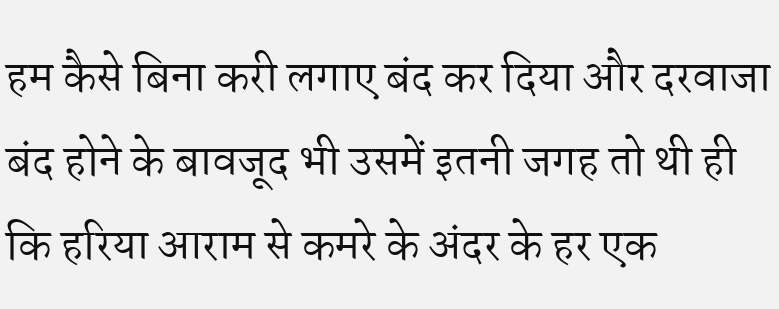हम कैसे बिना करी लगाए बंद कर दिया और दरवाजा बंद होने के बावजूद भी उसमें इतनी जगह तो थी ही कि हरिया आराम से कमरे के अंदर के हर एक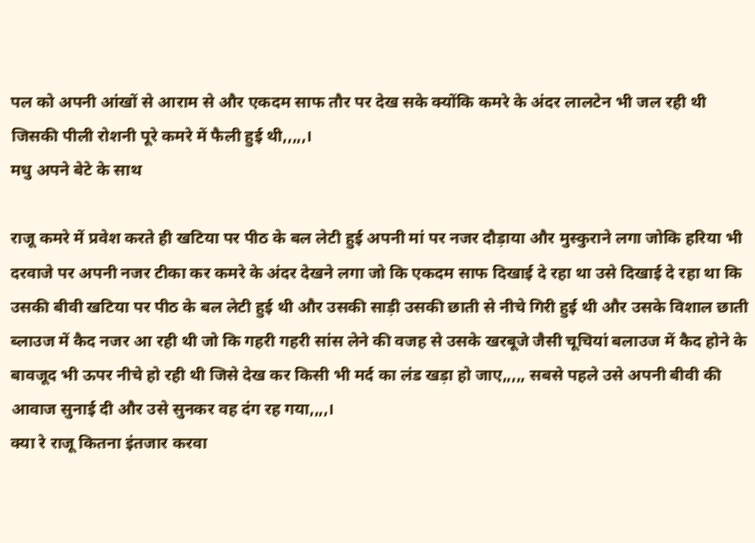पल को अपनी आंखों से आराम से और एकदम साफ तौर पर देख सके क्योंकि कमरे के अंदर लालटेन भी जल रही थी जिसकी पीली रोशनी पूरे कमरे में फैली हुई थी,,,,,।
मधु अपने बेटे के साथ

राजू कमरे में प्रवेश करते ही खटिया पर पीठ के बल लेटी हुई अपनी मां पर नजर दौड़ाया और मुस्कुराने लगा जोकि हरिया भी दरवाजे पर अपनी नजर टीका कर कमरे के अंदर देखने लगा जो कि एकदम साफ दिखाई दे रहा था उसे दिखाई दे रहा था कि उसकी बीवी खटिया पर पीठ के बल लेटी हुई थी और उसकी साड़ी उसकी छाती से नीचे गिरी हुई थी और उसके विशाल छाती ब्लाउज में कैद नजर आ रही थी जो कि गहरी गहरी सांस लेने की वजह से उसके खरबूजे जैसी चूचियां बलाउज में कैद होने के बावजूद भी ऊपर नीचे हो रही थी जिसे देख कर किसी भी मर्द का लंड खड़ा हो जाए,,,,, सबसे पहले उसे अपनी बीवी की आवाज सुनाई दी और उसे सुनकर वह दंग रह गया,,,,।
क्या रे राजू कितना इंतजार करवा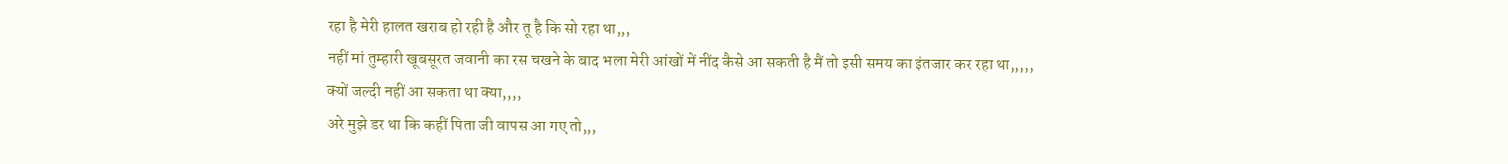रहा है मेरी हालत खराब हो रही है और तू है कि सो रहा था,,,
नहीं मां तुम्हारी खूबसूरत जवानी का रस चखने के बाद भला मेरी आंखों में नींद कैसे आ सकती है मैं तो इसी समय का इंतजार कर रहा था,,,,,
क्यों जल्दी नहीं आ सकता था क्या,,,,
अरे मुझे डर था कि कहीं पिता जी वापस आ गए तो,,,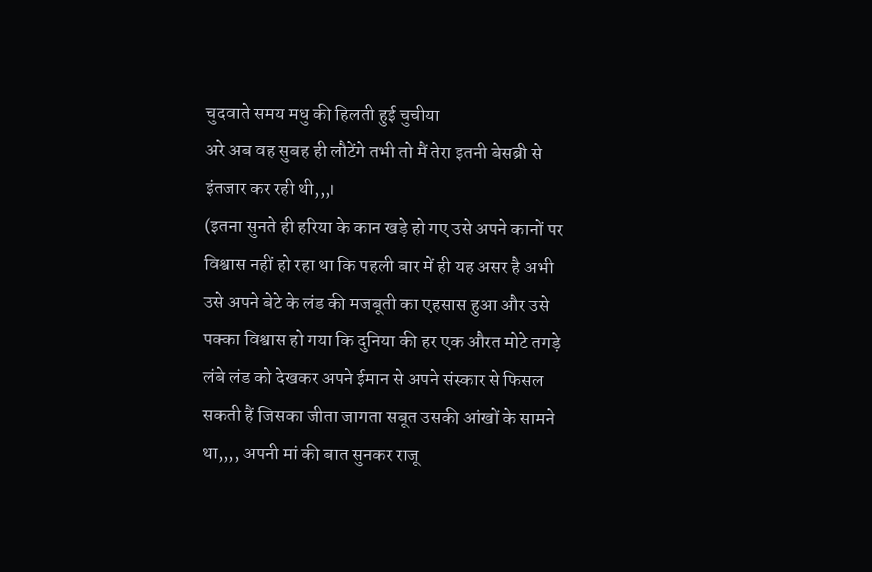चुदवाते समय मधु की हिलती हुई चुचीया
अरे अब वह सुबह ही लौटेंगे तभी तो मैं तेरा इतनी बेसब्री से इंतजार कर रही थी,,,।
(इतना सुनते ही हरिया के कान खड़े हो गए उसे अपने कानों पर विश्वास नहीं हो रहा था कि पहली बार में ही यह असर है अभी उसे अपने बेटे के लंड की मजबूती का एहसास हुआ और उसे पक्का विश्वास हो गया कि दुनिया की हर एक औरत मोटे तगड़े लंबे लंड को देखकर अपने ईमान से अपने संस्कार से फिसल सकती हैं जिसका जीता जागता सबूत उसकी आंखों के सामने था,,,, अपनी मां की बात सुनकर राजू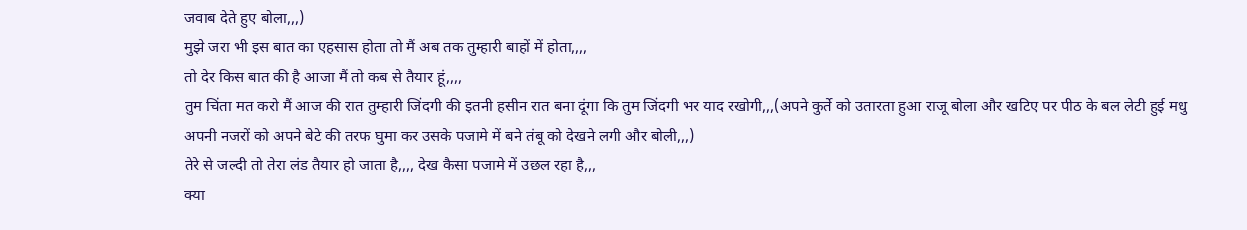जवाब देते हुए बोला,,,)
मुझे जरा भी इस बात का एहसास होता तो मैं अब तक तुम्हारी बाहों में होता,,,,
तो देर किस बात की है आजा मैं तो कब से तैयार हूं,,,,
तुम चिंता मत करो मैं आज की रात तुम्हारी जिंदगी की इतनी हसीन रात बना दूंगा कि तुम जिंदगी भर याद रखोगी,,,(अपने कुर्ते को उतारता हुआ राजू बोला और खटिए पर पीठ के बल लेटी हुई मधु अपनी नजरों को अपने बेटे की तरफ घुमा कर उसके पजामे में बने तंबू को देखने लगी और बोली,,,)
तेरे से जल्दी तो तेरा लंड तैयार हो जाता है,,,, देख कैसा पजामे में उछल रहा है,,,
क्या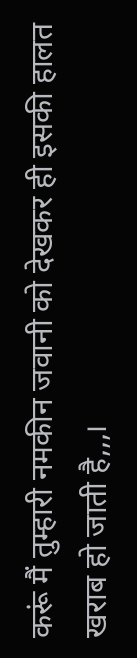करूं मैं तुम्हारी नमकीन जवानी को देखकर ही इसकी हालत खराब हो जाती है,,,।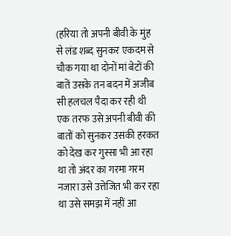(हरिया तो अपनी बीवी के मुंह से लंड शब्द सुनकर एकदम से चौक गया था दोनों मां बेटों की बातें उसके तन बदन में अजीब सी हलचल पैदा कर रही थी एक तरफ उसे अपनी बीवी की बातों को सुनकर उसकी हरकत को देख कर गुस्सा भी आ रहा था तो अंदर का गरमा गरम नजारा उसे उत्तेजित भी कर रहा था उसे समझ में नहीं आ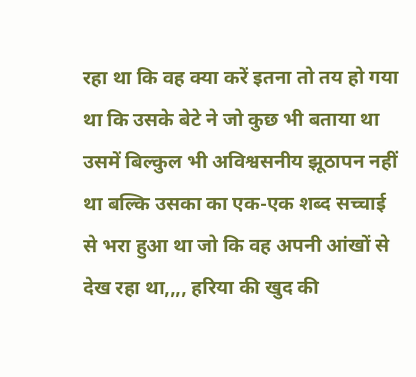रहा था कि वह क्या करें इतना तो तय हो गया था कि उसके बेटे ने जो कुछ भी बताया था उसमें बिल्कुल भी अविश्वसनीय झूठापन नहीं था बल्कि उसका का एक-एक शब्द सच्चाई से भरा हुआ था जो कि वह अपनी आंखों से देख रहा था,,,, हरिया की खुद की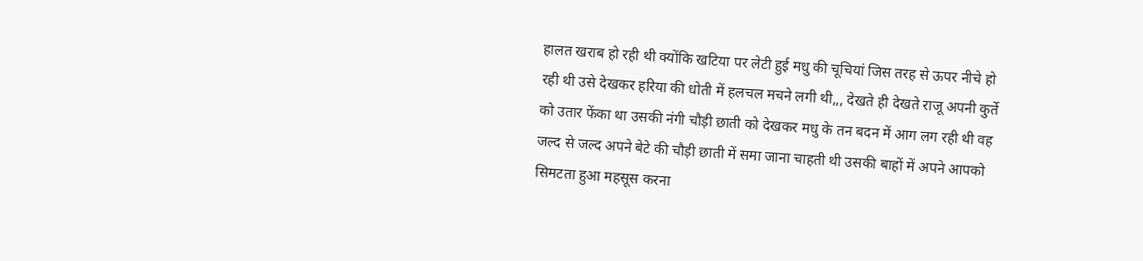हालत खराब हो रही थी क्योंकि खटिया पर लेटी हुई मधु की चूचियां जिस तरह से ऊपर नीचे हो रही थी उसे देखकर हरिया की धोती में हलचल मचने लगी थी,,, देखते ही देखते राजू अपनी कुर्ते को उतार फेंका था उसकी नंगी चौड़ी छाती को देखकर मधु के तन बदन में आग लग रही थी वह जल्द से जल्द अपने बेटे की चौड़ी छाती में समा जाना चाहती थी उसकी बाहों में अपने आपको सिमटता हुआ महसूस करना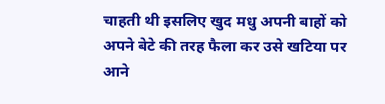चाहती थी इसलिए खुद मधु अपनी बाहों को अपने बेटे की तरह फैला कर उसे खटिया पर आने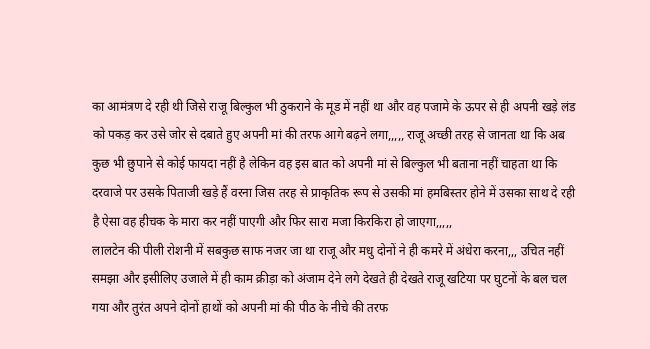का आमंत्रण दे रही थी जिसे राजू बिल्कुल भी ठुकराने के मूड में नहीं था और वह पजामे के ऊपर से ही अपनी खड़े लंड को पकड़ कर उसे जोर से दबाते हुए अपनी मां की तरफ आगे बढ़ने लगा,,,,, राजू अच्छी तरह से जानता था कि अब कुछ भी छुपाने से कोई फायदा नहीं है लेकिन वह इस बात को अपनी मां से बिल्कुल भी बताना नहीं चाहता था कि दरवाजे पर उसके पिताजी खड़े हैं वरना जिस तरह से प्राकृतिक रूप से उसकी मां हमबिस्तर होने में उसका साथ दे रही है ऐसा वह हीचक के मारा कर नहीं पाएगी और फिर सारा मजा किरकिरा हो जाएगा,,,,,
लालटेन की पीली रोशनी में सबकुछ साफ नजर जा था राजू और मधु दोनों ने ही कमरे में अंधेरा करना,,, उचित नहीं समझा और इसीलिए उजाले में ही काम क्रीड़ा को अंजाम देने लगे देखते ही देखते राजू खटिया पर घुटनों के बल चल गया और तुरंत अपने दोनों हाथों को अपनी मां की पीठ के नीचे की तरफ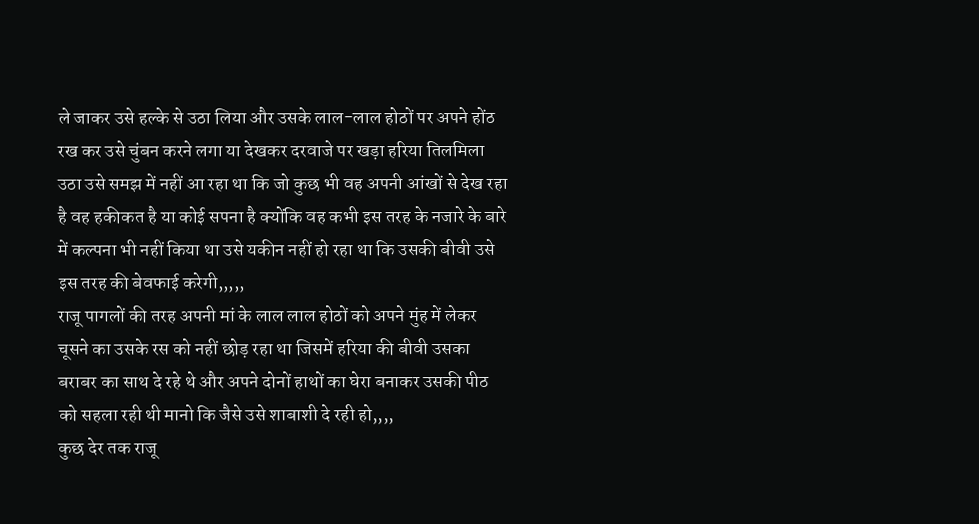ले जाकर उसे हल्के से उठा लिया और उसके लाल-लाल होठों पर अपने होंठ रख कर उसे चुंबन करने लगा या देखकर दरवाजे पर खड़ा हरिया तिलमिला उठा उसे समझ में नहीं आ रहा था कि जो कुछ भी वह अपनी आंखों से देख रहा है वह हकीकत है या कोई सपना है क्योंकि वह कभी इस तरह के नजारे के बारे में कल्पना भी नहीं किया था उसे यकीन नहीं हो रहा था कि उसकी बीवी उसे इस तरह की बेवफाई करेगी,,,,,
राजू पागलों की तरह अपनी मां के लाल लाल होठों को अपने मुंह में लेकर चूसने का उसके रस को नहीं छोड़ रहा था जिसमें हरिया की बीवी उसका बराबर का साथ दे रहे थे और अपने दोनों हाथों का घेरा बनाकर उसकी पीठ को सहला रही थी मानो कि जैसे उसे शाबाशी दे रही हो,,,,
कुछ देर तक राजू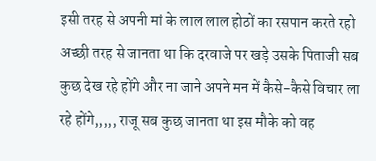इसी तरह से अपनी मां के लाल लाल होठों का रसपान करते रहो अच्छी तरह से जानता था कि दरवाजे पर खड़े उसके पिताजी सब कुछ देख रहे होंगे और ना जाने अपने मन में कैसे-कैसे विचार ला रहे होंगे,,,,, राजू सब कुछ जानता था इस मौके को वह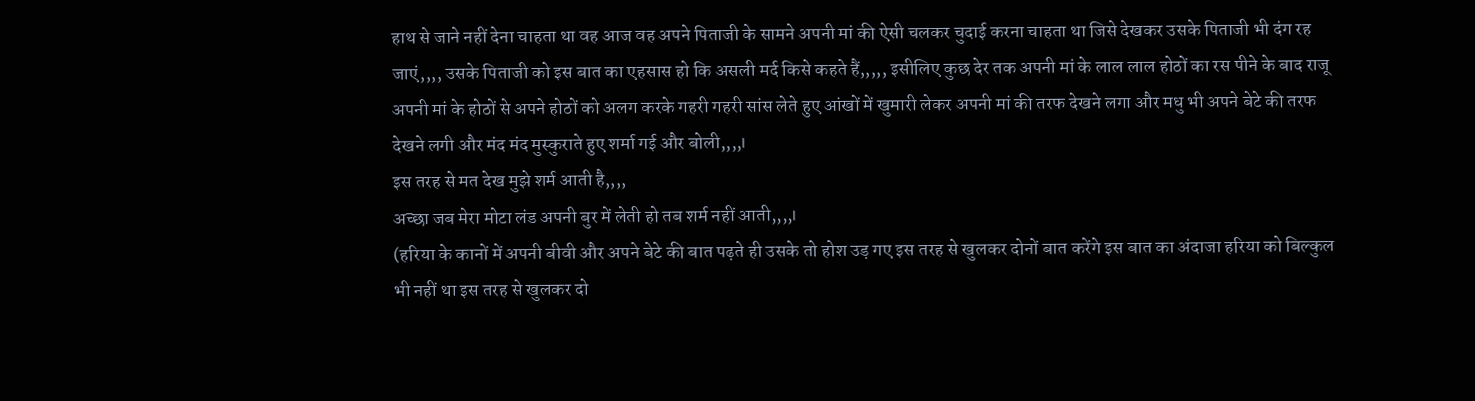हाथ से जाने नहीं देना चाहता था वह आज वह अपने पिताजी के सामने अपनी मां की ऐसी चलकर चुदाई करना चाहता था जिसे देखकर उसके पिताजी भी दंग रह जाएं,,,, उसके पिताजी को इस बात का एहसास हो कि असली मर्द किसे कहते हैं,,,,, इसीलिए कुछ देर तक अपनी मां के लाल लाल होठों का रस पीने के बाद राजू अपनी मां के होठों से अपने होठों को अलग करके गहरी गहरी सांस लेते हुए आंखों में खुमारी लेकर अपनी मां की तरफ देखने लगा और मधु भी अपने बेटे की तरफ देखने लगी और मंद मंद मुस्कुराते हुए शर्मा गई और बोली,,,,।
इस तरह से मत देख मुझे शर्म आती है,,,,
अच्छा जब मेरा मोटा लंड अपनी बुर में लेती हो तब शर्म नहीं आती,,,,।
(हरिया के कानों में अपनी बीवी और अपने बेटे की बात पढ़ते ही उसके तो होश उड़ गए इस तरह से खुलकर दोनों बात करेंगे इस बात का अंदाजा हरिया को बिल्कुल भी नहीं था इस तरह से खुलकर दो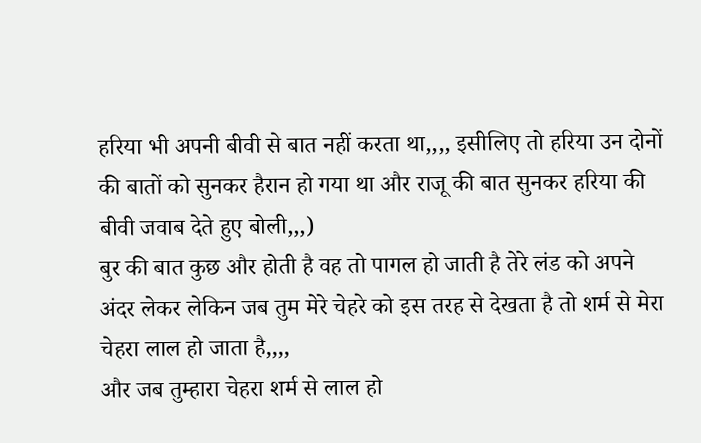हरिया भी अपनी बीवी से बात नहीं करता था,,,, इसीलिए तो हरिया उन दोनों की बातों को सुनकर हैरान हो गया था और राजू की बात सुनकर हरिया की बीवी जवाब देते हुए बोली,,,)
बुर की बात कुछ और होती है वह तो पागल हो जाती है तेरे लंड को अपने अंदर लेकर लेकिन जब तुम मेरे चेहरे को इस तरह से देखता है तो शर्म से मेरा चेहरा लाल हो जाता है,,,,
और जब तुम्हारा चेहरा शर्म से लाल हो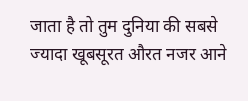जाता है तो तुम दुनिया की सबसे ज्यादा खूबसूरत औरत नजर आने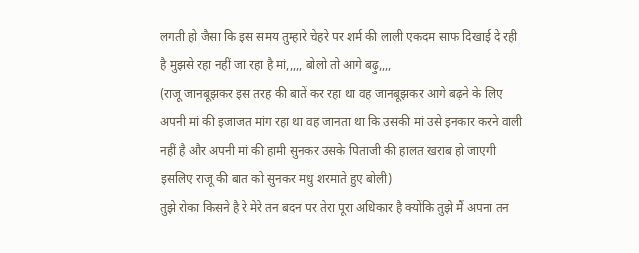लगती हो जैसा कि इस समय तुम्हारे चेहरे पर शर्म की लाली एकदम साफ दिखाई दे रही है मुझसे रहा नहीं जा रहा है मां,,,,, बोलो तो आगे बढ़ु,,,,
(राजू जानबूझकर इस तरह की बातें कर रहा था वह जानबूझकर आगे बढ़ने के लिए अपनी मां की इजाजत मांग रहा था वह जानता था कि उसकी मां उसे इनकार करने वाली नहीं है और अपनी मां की हामी सुनकर उसके पिताजी की हालत खराब हो जाएगी इसलिए राजू की बात को सुनकर मधु शरमाते हुए बोली)
तुझे रोका किसने है रे मेरे तन बदन पर तेरा पूरा अधिकार है क्योंकि तुझे मैं अपना तन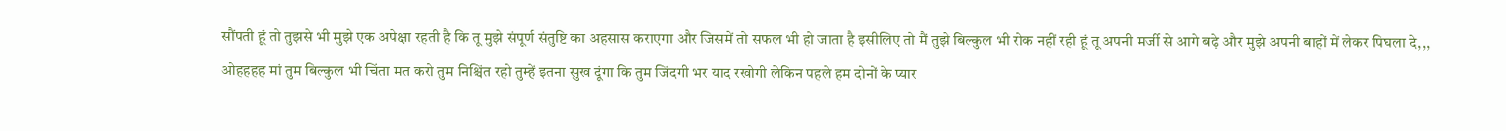सौंपती हूं तो तुझसे भी मुझे एक अपेक्षा रहती है कि तू मुझे संपूर्ण संतुष्टि का अहसास कराएगा और जिसमें तो सफल भी हो जाता है इसीलिए तो मैं तुझे बिल्कुल भी रोक नहीं रही हूं तू अपनी मर्जी से आगे बढ़े और मुझे अपनी बाहों में लेकर पिघला दे,,,
ओहहहह मां तुम बिल्कुल भी चिंता मत करो तुम निश्चिंत रहो तुम्हें इतना सुख दूंगा कि तुम जिंदगी भर याद रखोगी लेकिन पहले हम दोनों के प्यार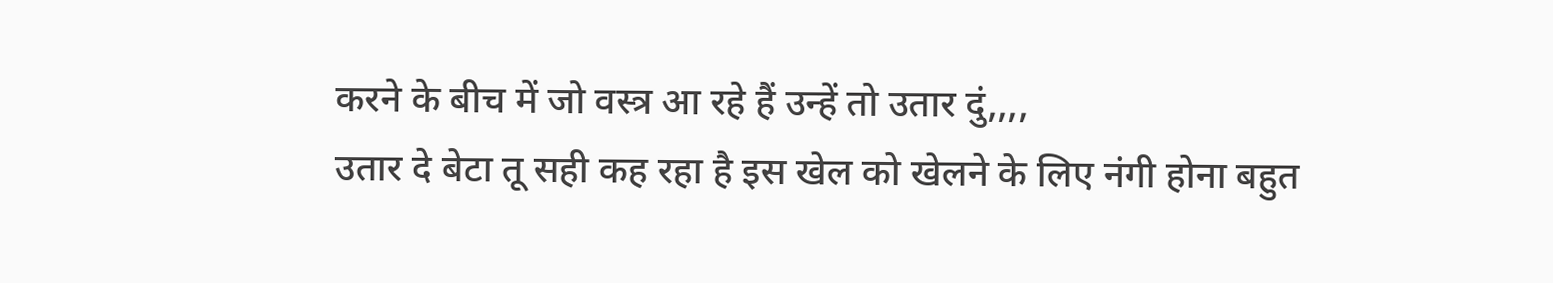करने के बीच में जो वस्त्र आ रहे हैं उन्हें तो उतार दुं,,,,
उतार दे बेटा तू सही कह रहा है इस खेल को खेलने के लिए नंगी होना बहुत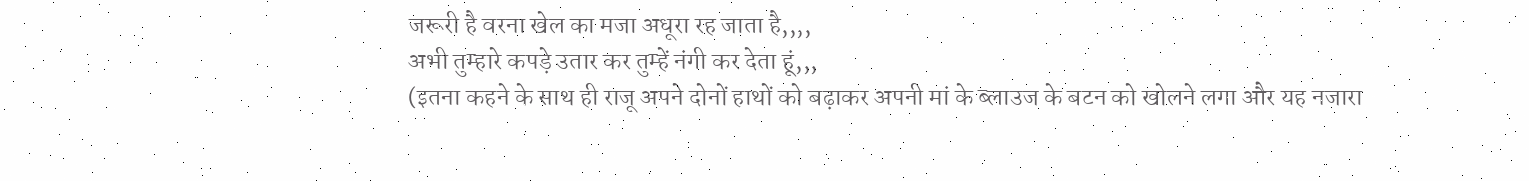जरूरी है वरना खेल का मजा अधूरा रह जाता है,,,,
अभी तुम्हारे कपड़े उतार कर तुम्हें नंगी कर देता हूं,,,
(इतना कहने के साथ ही राजू अपने दोनों हाथों को बढ़ाकर अपनी मां के ब्लाउज के बटन को खोलने लगा और यह नजारा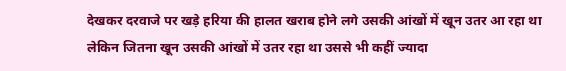देखकर दरवाजे पर खड़े हरिया की हालत खराब होने लगे उसकी आंखों में खून उतर आ रहा था लेकिन जितना खून उसकी आंखों में उतर रहा था उससे भी कहीं ज्यादा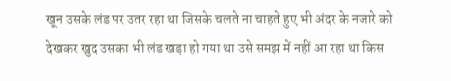खून उसके लंड पर उतर रहा था जिसके चलते ना चाहते हुए भी अंदर के नजारे को देखकर खुद उसका भी लंड खड़ा हो गया था उसे समझ में नहीं आ रहा था किस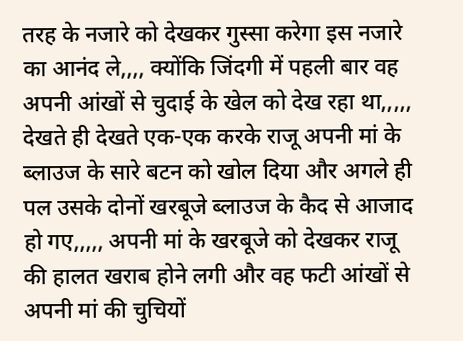तरह के नजारे को देखकर गुस्सा करेगा इस नजारे का आनंद ले,,,, क्योंकि जिंदगी में पहली बार वह अपनी आंखों से चुदाई के खेल को देख रहा था,,,,, देखते ही देखते एक-एक करके राजू अपनी मां के ब्लाउज के सारे बटन को खोल दिया और अगले ही पल उसके दोनों खरबूजे ब्लाउज के कैद से आजाद हो गए,,,,, अपनी मां के खरबूजे को देखकर राजू की हालत खराब होने लगी और वह फटी आंखों से अपनी मां की चुचियों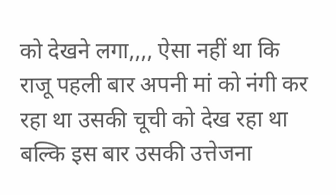को देखने लगा,,,, ऐसा नहीं था कि राजू पहली बार अपनी मां को नंगी कर रहा था उसकी चूची को देख रहा था बल्कि इस बार उसकी उत्तेजना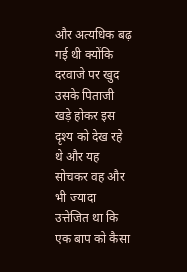और अत्यधिक बढ़ गई थी क्योंकि दरवाजे पर खुद उसके पिताजी खड़े होकर इस दृश्य को देख रहे थे और यह सोचकर वह और भी ज्यादा उत्तेजित था कि एक बाप को कैसा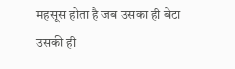महसूस होता है जब उसका ही बेटा उसकी ही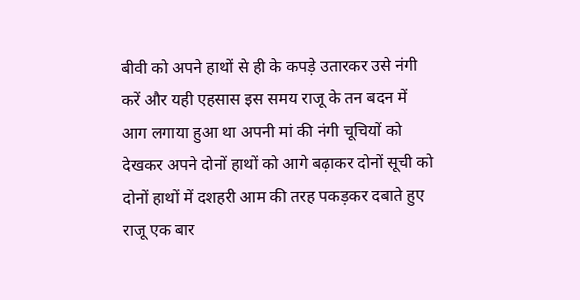बीवी को अपने हाथों से ही के कपड़े उतारकर उसे नंगी करें और यही एहसास इस समय राजू के तन बदन में आग लगाया हुआ था अपनी मां की नंगी चूचियों को देखकर अपने दोनों हाथों को आगे बढ़ाकर दोनों सूची को दोनों हाथों में दशहरी आम की तरह पकड़कर दबाते हुए राजू एक बार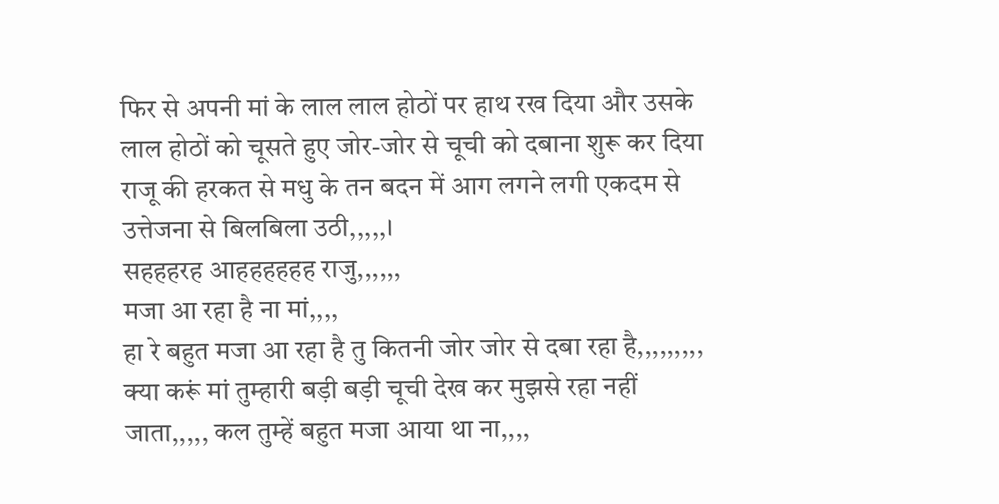फिर से अपनी मां के लाल लाल होठों पर हाथ रख दिया और उसके लाल होठों को चूसते हुए जोर-जोर से चूची को दबाना शुरू कर दिया राजू की हरकत से मधु के तन बदन में आग लगने लगी एकदम से उत्तेजना से बिलबिला उठी,,,,,।
सहहहरह आहहहहहह राजु,,,,,,
मजा आ रहा है ना मां,,,,
हा रे बहुत मजा आ रहा है तु कितनी जोर जोर से दबा रहा है,,,,,,,,,
क्या करूं मां तुम्हारी बड़ी बड़ी चूची देख कर मुझसे रहा नहीं जाता,,,,, कल तुम्हें बहुत मजा आया था ना,,,,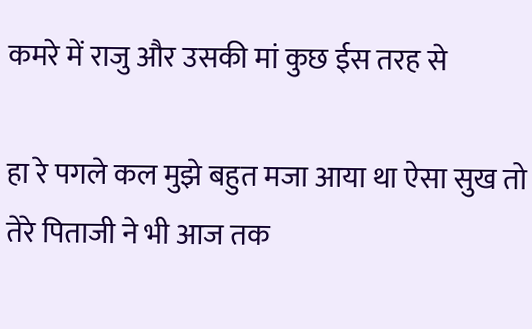कमरे में राजु और उसकी मां कुछ ईस तरह से

हा रे पगले कल मुझे बहुत मजा आया था ऐसा सुख तो तेरे पिताजी ने भी आज तक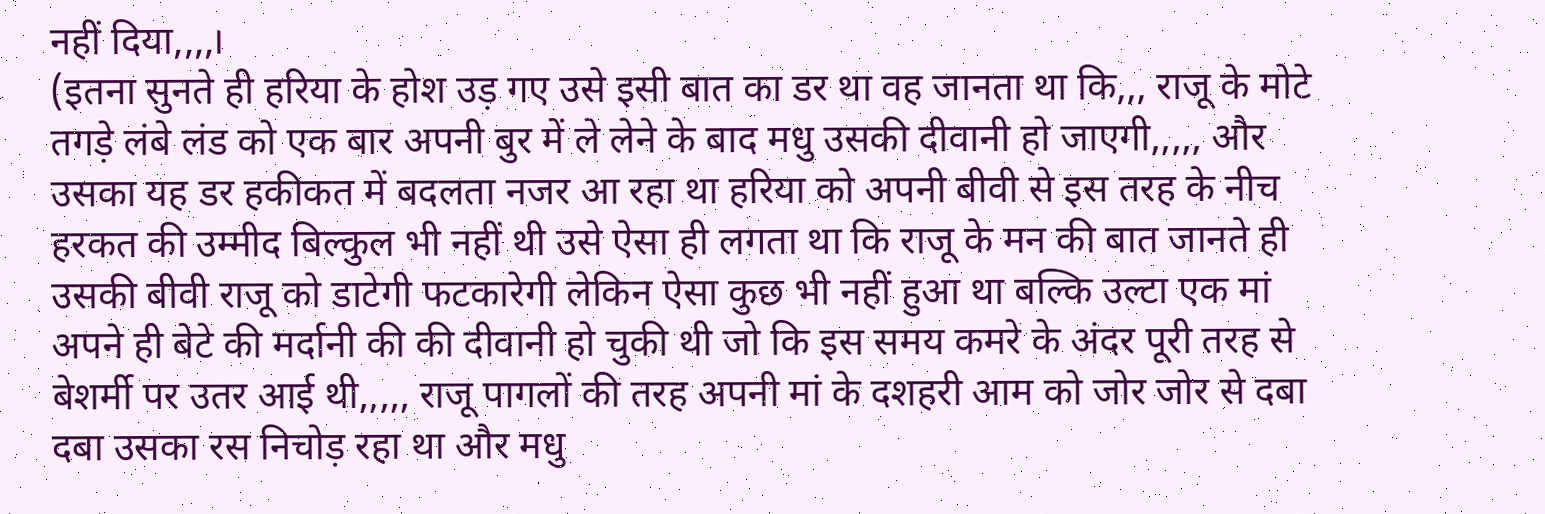नहीं दिया,,,,।
(इतना सुनते ही हरिया के होश उड़ गए उसे इसी बात का डर था वह जानता था कि,,, राजू के मोटे तगड़े लंबे लंड को एक बार अपनी बुर में ले लेने के बाद मधु उसकी दीवानी हो जाएगी,,,,, और उसका यह डर हकीकत में बदलता नजर आ रहा था हरिया को अपनी बीवी से इस तरह के नीच हरकत की उम्मीद बिल्कुल भी नहीं थी उसे ऐसा ही लगता था कि राजू के मन की बात जानते ही उसकी बीवी राजू को डाटेगी फटकारेगी लेकिन ऐसा कुछ भी नहीं हुआ था बल्कि उल्टा एक मां अपने ही बेटे की मर्दानी की की दीवानी हो चुकी थी जो कि इस समय कमरे के अंदर पूरी तरह से बेशर्मी पर उतर आई थी,,,,, राजू पागलों की तरह अपनी मां के दशहरी आम को जोर जोर से दबा दबा उसका रस निचोड़ रहा था और मधु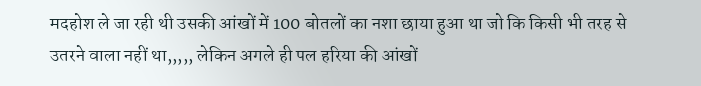मदहोश ले जा रही थी उसकी आंखों में 100 बोतलों का नशा छाया हुआ था जो कि किसी भी तरह से उतरने वाला नहीं था,,,,, लेकिन अगले ही पल हरिया की आंखों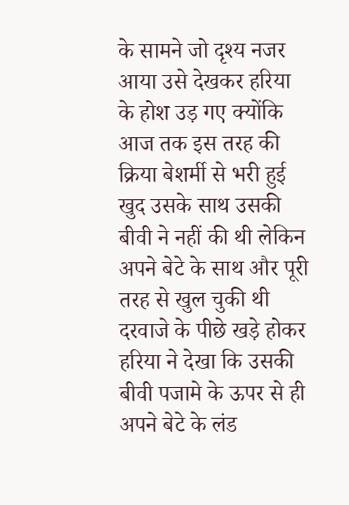के सामने जो दृश्य नजर आया उसे देखकर हरिया के होश उड़ गए क्योंकि आज तक इस तरह की क्रिया बेशर्मी से भरी हुई खुद उसके साथ उसकी बीवी ने नहीं की थी लेकिन अपने बेटे के साथ और पूरी तरह से खुल चुकी थी दरवाजे के पीछे खड़े होकर हरिया ने देखा कि उसकी बीवी पजामे के ऊपर से ही अपने बेटे के लंड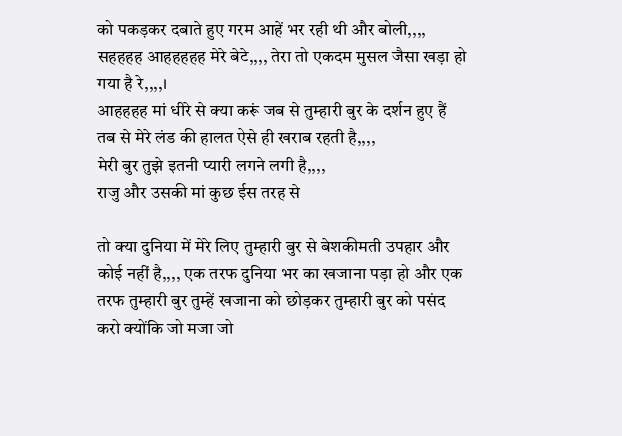को पकड़कर दबाते हुए गरम आहें भर रही थी और बोली,,,,
सहहहह आहहहहह मेरे बेटे,,,, तेरा तो एकदम मुसल जैसा खड़ा हो गया है रे,,,,।
आहहहह मां धीरे से क्या करूं जब से तुम्हारी बुर के दर्शन हुए हैं तब से मेरे लंड की हालत ऐसे ही खराब रहती है,,,,
मेरी बुर तुझे इतनी प्यारी लगने लगी है,,,,
राजु और उसकी मां कुछ ईस तरह से

तो क्या दुनिया में मेरे लिए तुम्हारी बुर से बेशकीमती उपहार और कोई नहीं है,,,, एक तरफ दुनिया भर का खजाना पड़ा हो और एक तरफ तुम्हारी बुर तुम्हें खजाना को छोड़कर तुम्हारी बुर को पसंद करो क्योंकि जो मजा जो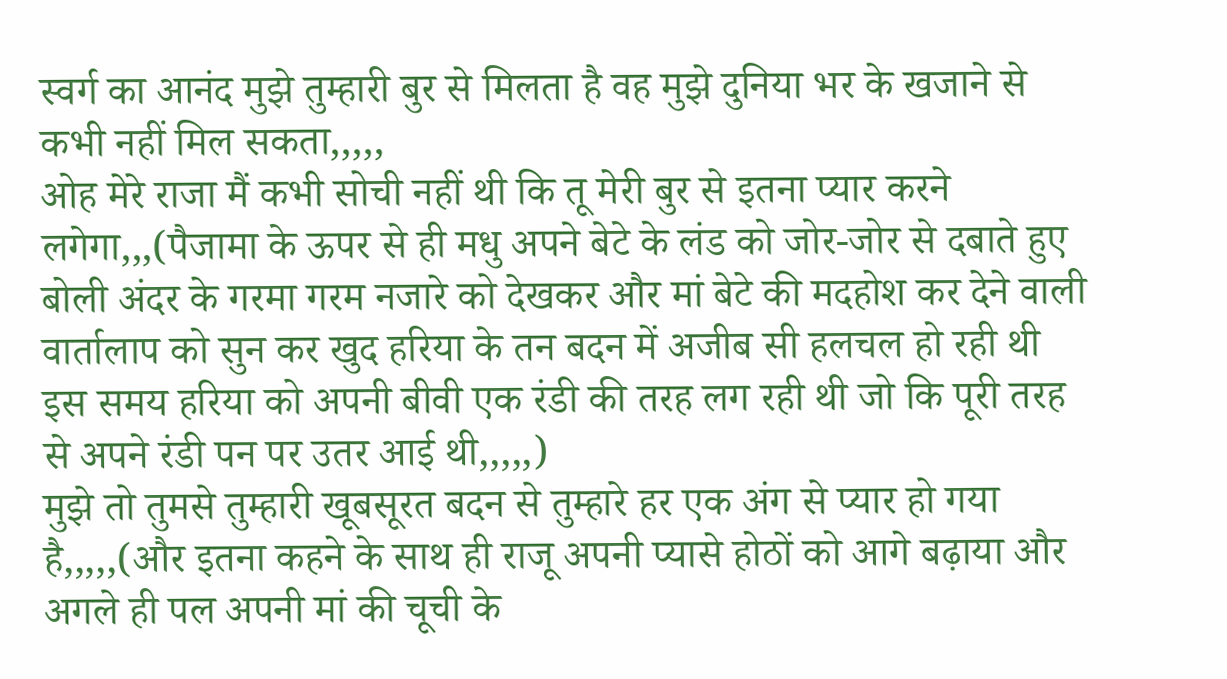स्वर्ग का आनंद मुझे तुम्हारी बुर से मिलता है वह मुझे दुनिया भर के खजाने से कभी नहीं मिल सकता,,,,,
ओह मेरे राजा मैं कभी सोची नहीं थी कि तू मेरी बुर से इतना प्यार करने लगेगा,,,(पैजामा के ऊपर से ही मधु अपने बेटे के लंड को जोर-जोर से दबाते हुए बोली अंदर के गरमा गरम नजारे को देखकर और मां बेटे की मदहोश कर देने वाली वार्तालाप को सुन कर खुद हरिया के तन बदन में अजीब सी हलचल हो रही थी इस समय हरिया को अपनी बीवी एक रंडी की तरह लग रही थी जो कि पूरी तरह से अपने रंडी पन पर उतर आई थी,,,,,)
मुझे तो तुमसे तुम्हारी खूबसूरत बदन से तुम्हारे हर एक अंग से प्यार हो गया है,,,,,(और इतना कहने के साथ ही राजू अपनी प्यासे होठों को आगे बढ़ाया और अगले ही पल अपनी मां की चूची के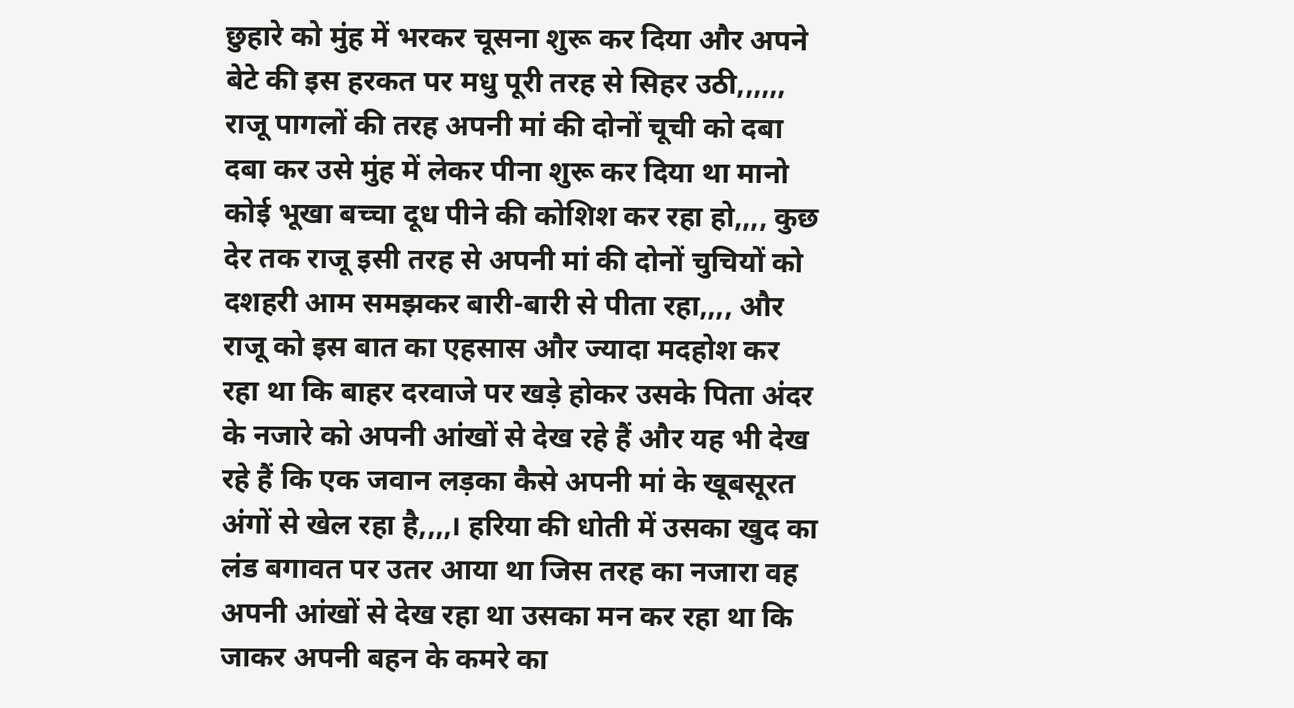छुहारे को मुंह में भरकर चूसना शुरू कर दिया और अपने बेटे की इस हरकत पर मधु पूरी तरह से सिहर उठी,,,,,, राजू पागलों की तरह अपनी मां की दोनों चूची को दबा दबा कर उसे मुंह में लेकर पीना शुरू कर दिया था मानो कोई भूखा बच्चा दूध पीने की कोशिश कर रहा हो,,,, कुछ देर तक राजू इसी तरह से अपनी मां की दोनों चुचियों को दशहरी आम समझकर बारी-बारी से पीता रहा,,,, और राजू को इस बात का एहसास और ज्यादा मदहोश कर रहा था कि बाहर दरवाजे पर खड़े होकर उसके पिता अंदर के नजारे को अपनी आंखों से देख रहे हैं और यह भी देख रहे हैं कि एक जवान लड़का कैसे अपनी मां के खूबसूरत अंगों से खेल रहा है,,,,। हरिया की धोती में उसका खुद का लंड बगावत पर उतर आया था जिस तरह का नजारा वह अपनी आंखों से देख रहा था उसका मन कर रहा था कि जाकर अपनी बहन के कमरे का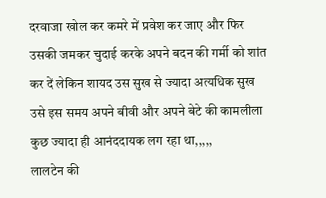दरवाजा खोल कर कमरे में प्रवेश कर जाए और फिर उसकी जमकर चुदाई करके अपने बदन की गर्मी को शांत कर दें लेकिन शायद उस सुख से ज्यादा अत्यधिक सुख उसे इस समय अपने बीवी और अपने बेटे की कामलीला कुछ ज्यादा ही आनंददायक लग रहा था,,,,,
लालटेन की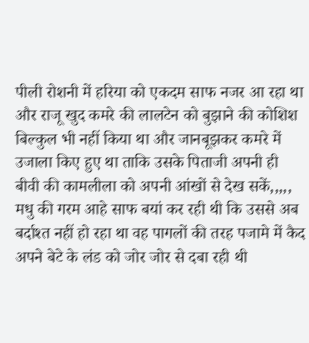पीली रोशनी में हरिया को एकदम साफ नजर आ रहा था और राजू खुद कमरे की लालटेन को बुझाने की कोशिश बिल्कुल भी नहीं किया था और जानबूझकर कमरे में उजाला किए हुए था ताकि उसके पिताजी अपनी ही बीवी की कामलीला को अपनी आंखों से देख सकें,,,,, मधु की गरम आहे साफ बयां कर रही थी कि उससे अब बर्दाश्त नहीं हो रहा था वह पागलों की तरह पजामे में कैद अपने बेटे के लंड को जोर जोर से दबा रही थी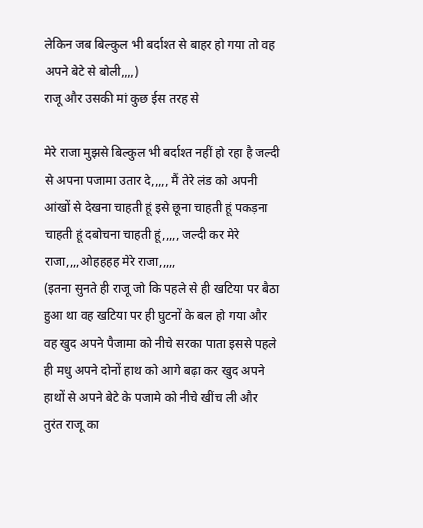लेकिन जब बिल्कुल भी बर्दाश्त से बाहर हो गया तो वह अपने बेटे से बोली,,,,)
राजू और उसकी मां कुछ ईस तरह से

मेरे राजा मुझसे बिल्कुल भी बर्दाश्त नहीं हो रहा है जल्दी से अपना पजामा उतार दे,,,,, मैं तेरे लंड को अपनी आंखों से देखना चाहती हूं इसे छूना चाहती हूं पकड़ना चाहती हूं दबोचना चाहती हूं,,,,, जल्दी कर मेरे राजा,,,,ओहहहह मेरे राजा,,,,,
(इतना सुनते ही राजू जो कि पहले से ही खटिया पर बैठा हुआ था वह खटिया पर ही घुटनों के बल हो गया और वह खुद अपने पैजामा को नीचे सरका पाता इससे पहले ही मधु अपने दोनों हाथ को आगे बढ़ा कर खुद अपने हाथों से अपने बेटे के पजामे को नीचे खींच ली और तुरंत राजू का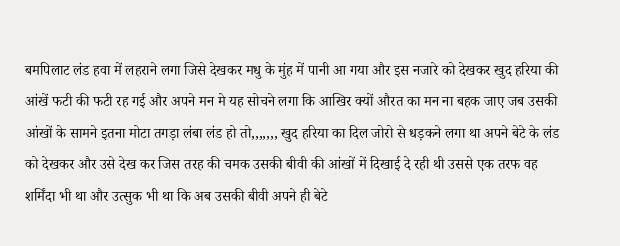बमपिलाट लंड हवा में लहराने लगा जिसे देखकर मधु के मुंह में पानी आ गया और इस नजारे को देखकर खुद हरिया की आंखें फटी की फटी रह गई और अपने मन मे यह सोचने लगा कि आखिर क्यों औरत का मन ना बहक जाए जब उसकी आंखों के सामने इतना मोटा तगड़ा लंबा लंड हो तो,,,,,,, खुद हरिया का दिल जोरो से धड़कने लगा था अपने बेटे के लंड को देखकर और उसे देख कर जिस तरह की चमक उसकी बीवी की आंखों में दिखाई दे रही थी उससे एक तरफ वह शर्मिंदा भी था और उत्सुक भी था कि अब उसकी बीवी अपने ही बेटे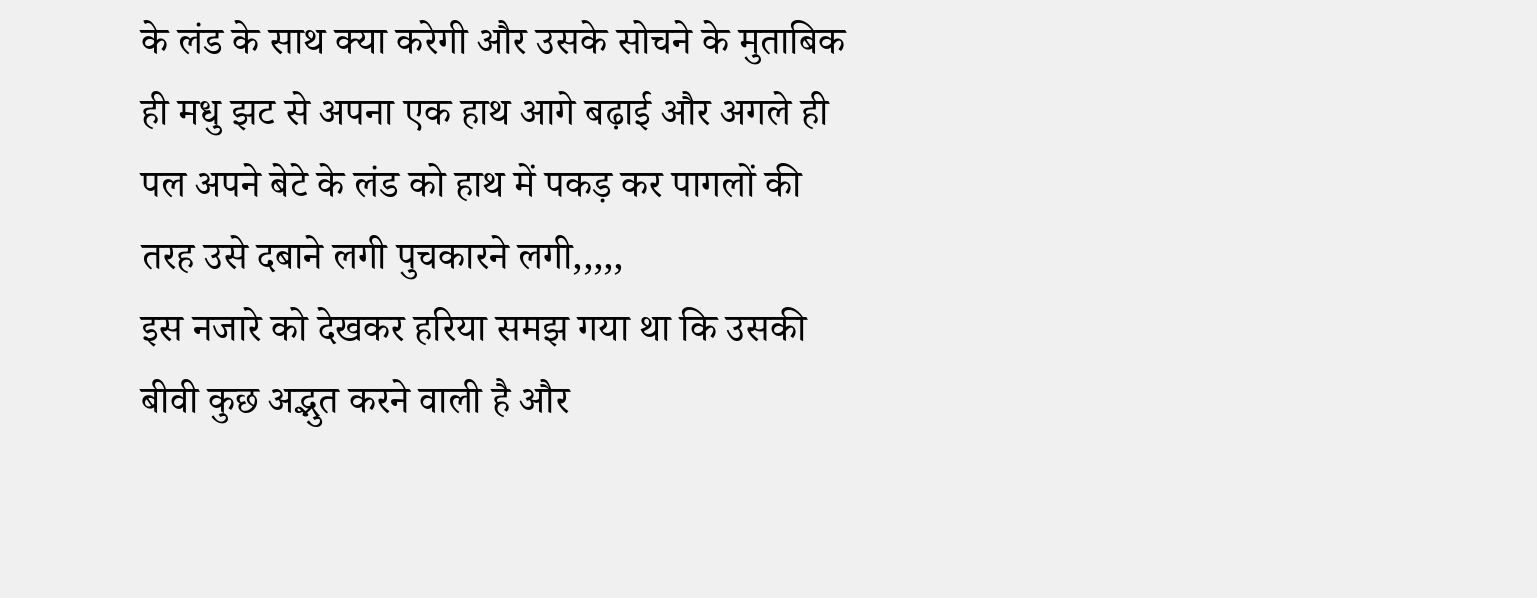के लंड के साथ क्या करेगी और उसके सोचने के मुताबिक ही मधु झट से अपना एक हाथ आगे बढ़ाई और अगले ही पल अपने बेटे के लंड को हाथ में पकड़ कर पागलों की तरह उसे दबाने लगी पुचकारने लगी,,,,,
इस नजारे को देखकर हरिया समझ गया था कि उसकी बीवी कुछ अद्भुत करने वाली है और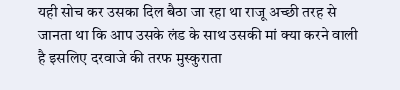यही सोच कर उसका दिल बैठा जा रहा था राजू अच्छी तरह से जानता था कि आप उसके लंड के साथ उसकी मां क्या करने वाली है इसलिए दरवाजे की तरफ मुस्कुराता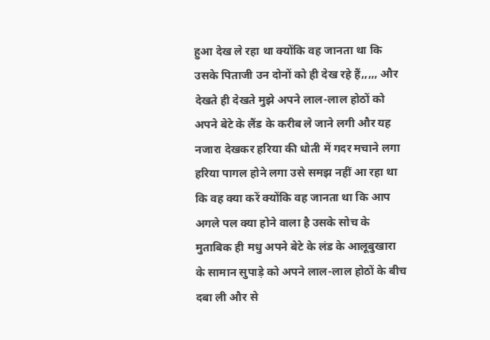हुआ देख ले रहा था क्योंकि वह जानता था कि उसके पिताजी उन दोनों को ही देख रहे हैं,,,,, और देखते ही देखते मुझे अपने लाल-लाल होठों को अपने बेटे के लैंड के करीब ले जाने लगी और यह नजारा देखकर हरिया की धोती में गदर मचाने लगा हरिया पागल होने लगा उसे समझ नहीं आ रहा था कि वह क्या करें क्योंकि वह जानता था कि आप अगले पल क्या होने वाला है उसके सोच के मुताबिक ही मधु अपने बेटे के लंड के आलूबुखारा के सामान सुपाड़े को अपने लाल-लाल होठों के बीच दबा ली और से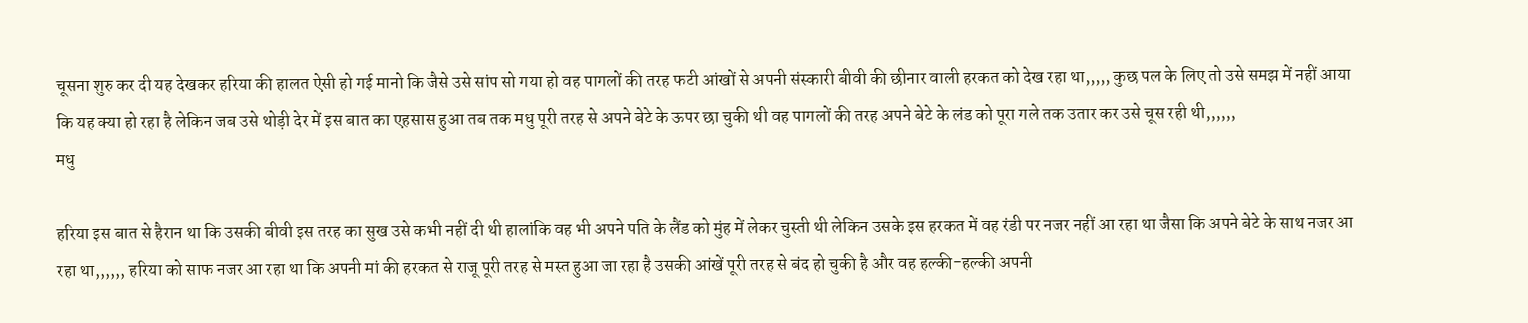चूसना शुरु कर दी यह देखकर हरिया की हालत ऐसी हो गई मानो कि जैसे उसे सांप सो गया हो वह पागलों की तरह फटी आंखों से अपनी संस्कारी बीवी की छीनार वाली हरकत को देख रहा था,,,,, कुछ पल के लिए तो उसे समझ में नहीं आया कि यह क्या हो रहा है लेकिन जब उसे थोड़ी देर में इस बात का एहसास हुआ तब तक मधु पूरी तरह से अपने बेटे के ऊपर छा चुकी थी वह पागलों की तरह अपने बेटे के लंड को पूरा गले तक उतार कर उसे चूस रही थी,,,,,,
मधु

हरिया इस बात से हैरान था कि उसकी बीवी इस तरह का सुख उसे कभी नहीं दी थी हालांकि वह भी अपने पति के लैंड को मुंह में लेकर चुस्ती थी लेकिन उसके इस हरकत में वह रंडी पर नजर नहीं आ रहा था जैसा कि अपने बेटे के साथ नजर आ रहा था,,,,,, हरिया को साफ नजर आ रहा था कि अपनी मां की हरकत से राजू पूरी तरह से मस्त हुआ जा रहा है उसकी आंखें पूरी तरह से बंद हो चुकी है और वह हल्की-हल्की अपनी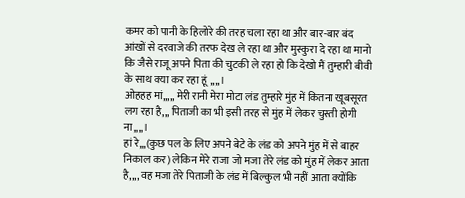कमर को पानी के हिलोरे की तरह चला रहा था और बार-बार बंद आंखों से दरवाजे की तरफ देख ले रहा था और मुस्कुरा दे रहा था मानो कि जैसे राजू अपने पिता की चुटकी ले रहा हो कि देखो मैं तुम्हारी बीवी के साथ क्या कर रहा हूं,,,,।
ओहहह मां,,,,, मेरी रानी मेरा मोटा लंड तुम्हारे मुंह में कितना खूबसूरत लग रहा है,,, पिताजी का भी इसी तरह से मुंह में लेकर चुस्ती होगी ना,,,,।
हां रे,,,(कुछ पल के लिए अपने बेटे के लंड को अपने मुंह में से बाहर निकाल कर) लेकिन मेरे राजा जो मजा तेरे लंड को मुंह में लेकर आता है,,,, वह मजा तेरे पिताजी के लंड में बिल्कुल भी नहीं आता क्योंकि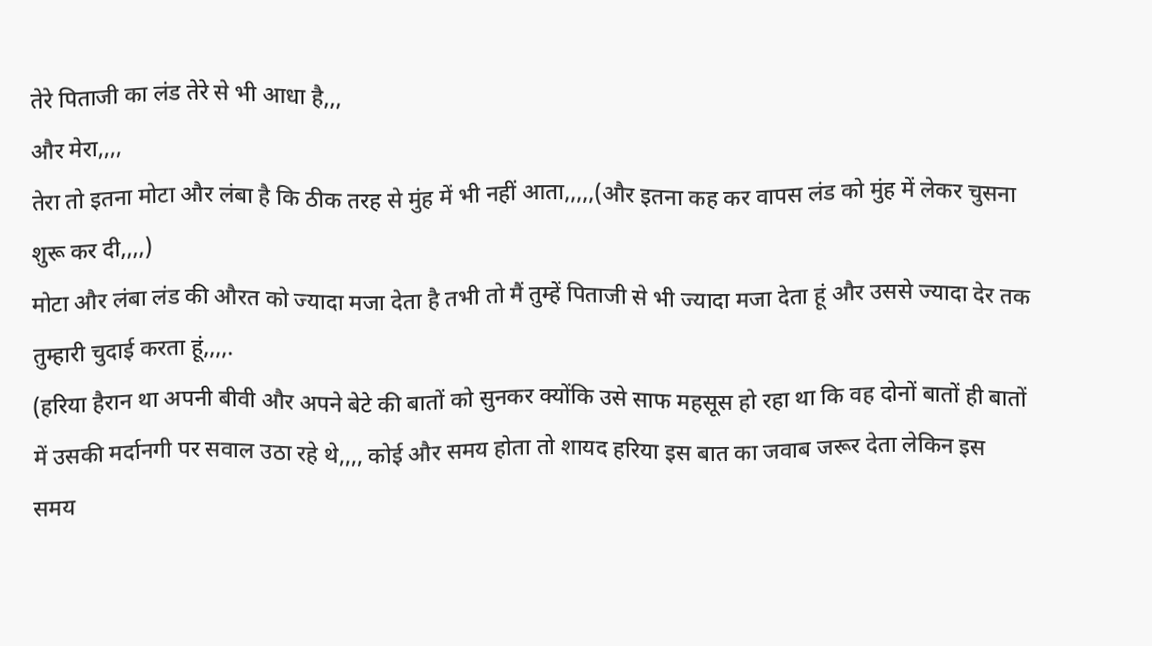तेरे पिताजी का लंड तेरे से भी आधा है,,,
और मेरा,,,,
तेरा तो इतना मोटा और लंबा है कि ठीक तरह से मुंह में भी नहीं आता,,,,,(और इतना कह कर वापस लंड को मुंह में लेकर चुसना शुरू कर दी,,,,)
मोटा और लंबा लंड की औरत को ज्यादा मजा देता है तभी तो मैं तुम्हें पिताजी से भी ज्यादा मजा देता हूं और उससे ज्यादा देर तक तुम्हारी चुदाई करता हूं,,,,.
(हरिया हैरान था अपनी बीवी और अपने बेटे की बातों को सुनकर क्योंकि उसे साफ महसूस हो रहा था कि वह दोनों बातों ही बातों में उसकी मर्दानगी पर सवाल उठा रहे थे,,,, कोई और समय होता तो शायद हरिया इस बात का जवाब जरूर देता लेकिन इस समय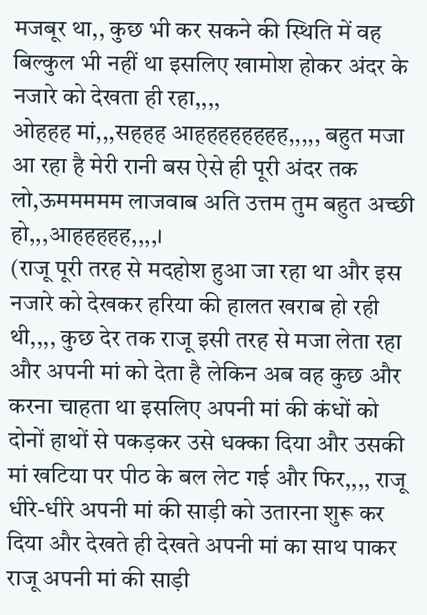मजबूर था,, कुछ भी कर सकने की स्थिति में वह बिल्कुल भी नहीं था इसलिए खामोश होकर अंदर के नजारे को देखता ही रहा,,,,
ओहहह मां,,,सहहह आहहहहहहहह,,,,, बहुत मजा आ रहा है मेरी रानी बस ऐसे ही पूरी अंदर तक लो,ऊममममम लाजवाब अति उत्तम तुम बहुत अच्छी हो,,,आहहहहह,,,,।
(राजू पूरी तरह से मदहोश हुआ जा रहा था और इस नजारे को देखकर हरिया की हालत खराब हो रही थी,,,, कुछ देर तक राजू इसी तरह से मजा लेता रहा और अपनी मां को देता है लेकिन अब वह कुछ और करना चाहता था इसलिए अपनी मां की कंधों को दोनों हाथों से पकड़कर उसे धक्का दिया और उसकी मां खटिया पर पीठ के बल लेट गई और फिर,,,, राजू धीरे-धीरे अपनी मां की साड़ी को उतारना शुरू कर दिया और देखते ही देखते अपनी मां का साथ पाकर राजू अपनी मां की साड़ी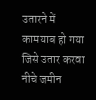उतारने में कामयाब हो गया जिसे उतार करवा नीचे जमीन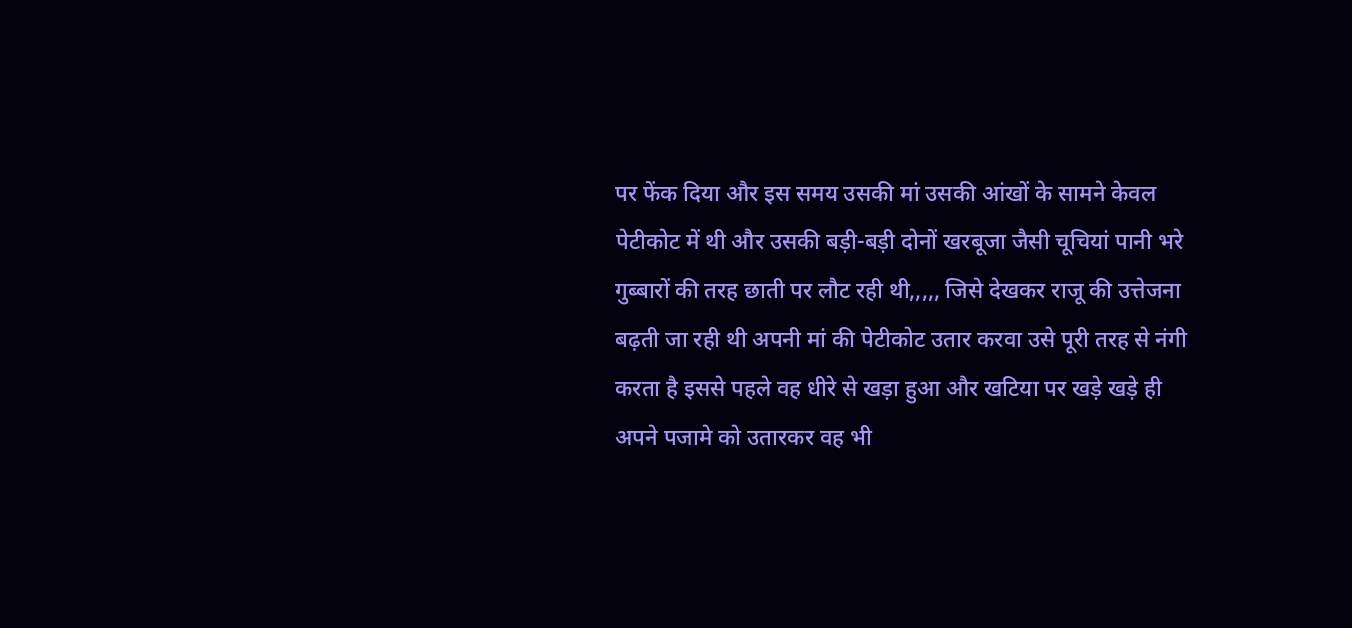पर फेंक दिया और इस समय उसकी मां उसकी आंखों के सामने केवल पेटीकोट में थी और उसकी बड़ी-बड़ी दोनों खरबूजा जैसी चूचियां पानी भरे गुब्बारों की तरह छाती पर लौट रही थी,,,,, जिसे देखकर राजू की उत्तेजना बढ़ती जा रही थी अपनी मां की पेटीकोट उतार करवा उसे पूरी तरह से नंगी करता है इससे पहले वह धीरे से खड़ा हुआ और खटिया पर खड़े खड़े ही अपने पजामे को उतारकर वह भी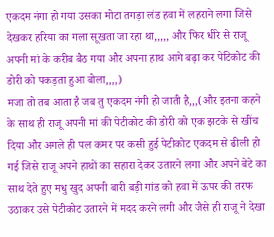एकदम नंगा हो गया उसका मोटा तगड़ा लंड हवा में लहराने लगा जिसे देखकर हरिया का गला सूखता जा रहा था,,,,, और फिर धीरे से राजू अपनी मां के करीब बैठ गया और अपना हाथ आगे बढ़ा कर पेटिकोट की डोरी को पकड़ता हुआ बोला,,,,)
मजा तो तब आता है जब तु एकदम नंगी हो जाती है,,,(और इतना कहने के साथ ही राजू अपनी मां की पेटीकोट की डोरी को एक झटके से खींच दिया और अगले ही पल कमर पर कसी हुई पेटीकोट एकदम से ढीली हो गई जिसे राजू अपने हाथों का सहारा देकर उतारने लगा और अपने बेटे का साथ देते हुए मधु खुद अपनी बारी बड़ी गांड को हवा में ऊपर की तरफ उठाकर उसे पेटीकोट उतारने में मदद करने लगी और जैसे ही राजू ने देखा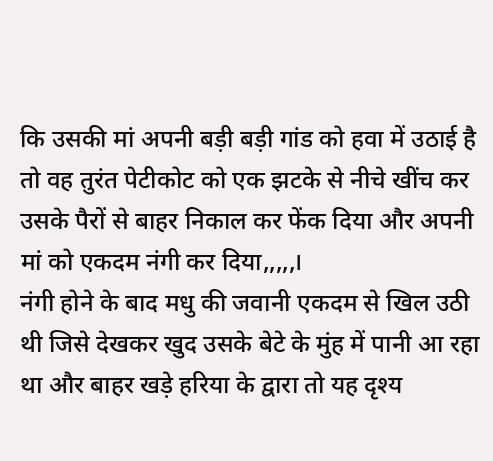कि उसकी मां अपनी बड़ी बड़ी गांड को हवा में उठाई है तो वह तुरंत पेटीकोट को एक झटके से नीचे खींच कर उसके पैरों से बाहर निकाल कर फेंक दिया और अपनी मां को एकदम नंगी कर दिया,,,,,।
नंगी होने के बाद मधु की जवानी एकदम से खिल उठी थी जिसे देखकर खुद उसके बेटे के मुंह में पानी आ रहा था और बाहर खड़े हरिया के द्वारा तो यह दृश्य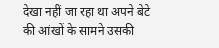देखा नहीं जा रहा था अपने बेटे की आंखों के सामने उसकी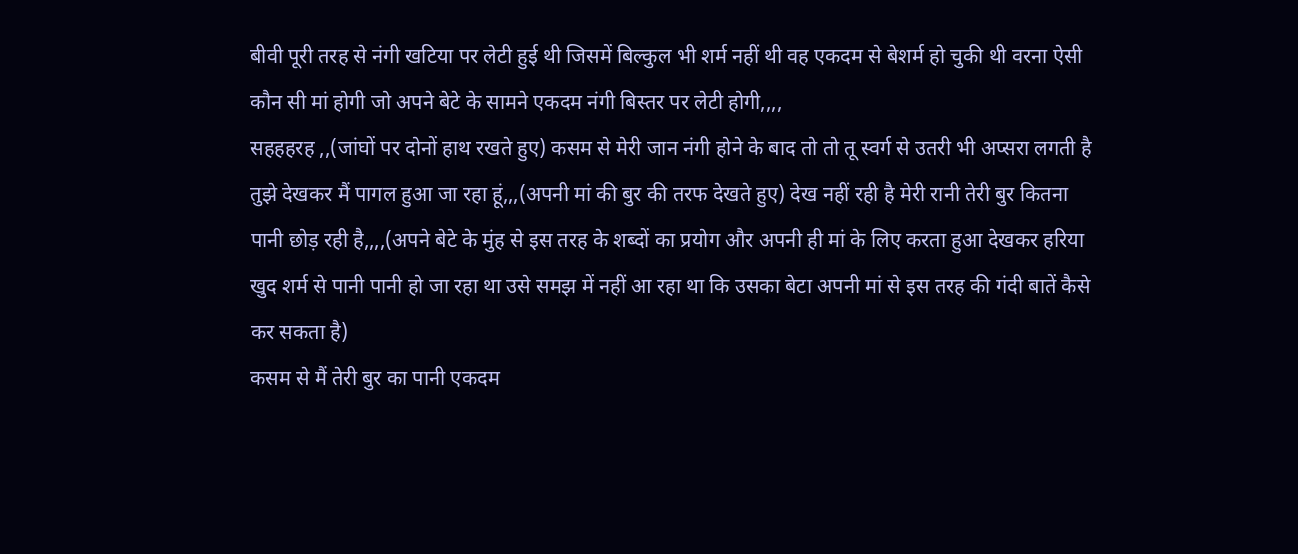बीवी पूरी तरह से नंगी खटिया पर लेटी हुई थी जिसमें बिल्कुल भी शर्म नहीं थी वह एकदम से बेशर्म हो चुकी थी वरना ऐसी कौन सी मां होगी जो अपने बेटे के सामने एकदम नंगी बिस्तर पर लेटी होगी,,,,
सहहहरह ,,(जांघों पर दोनों हाथ रखते हुए) कसम से मेरी जान नंगी होने के बाद तो तो तू स्वर्ग से उतरी भी अप्सरा लगती है तुझे देखकर मैं पागल हुआ जा रहा हूं,,,(अपनी मां की बुर की तरफ देखते हुए) देख नहीं रही है मेरी रानी तेरी बुर कितना पानी छोड़ रही है,,,,(अपने बेटे के मुंह से इस तरह के शब्दों का प्रयोग और अपनी ही मां के लिए करता हुआ देखकर हरिया खुद शर्म से पानी पानी हो जा रहा था उसे समझ में नहीं आ रहा था कि उसका बेटा अपनी मां से इस तरह की गंदी बातें कैसे कर सकता है)
कसम से मैं तेरी बुर का पानी एकदम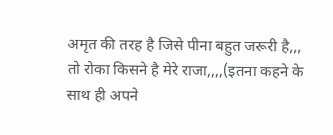अमृत की तरह है जिसे पीना बहुत जरूरी है,,,
तो रोका किसने है मेरे राजा,,,,(इतना कहने के साथ ही अपने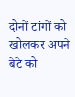दोनों टांगों को खोलकर अपने बेटे को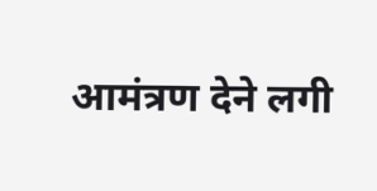आमंत्रण देने लगी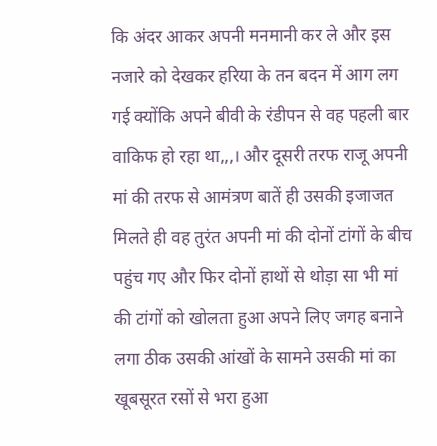कि अंदर आकर अपनी मनमानी कर ले और इस नजारे को देखकर हरिया के तन बदन में आग लग गई क्योंकि अपने बीवी के रंडीपन से वह पहली बार वाकिफ हो रहा था,,,। और दूसरी तरफ राजू अपनी मां की तरफ से आमंत्रण बातें ही उसकी इजाजत मिलते ही वह तुरंत अपनी मां की दोनों टांगों के बीच पहुंच गए और फिर दोनों हाथों से थोड़ा सा भी मां की टांगों को खोलता हुआ अपने लिए जगह बनाने लगा ठीक उसकी आंखों के सामने उसकी मां का खूबसूरत रसों से भरा हुआ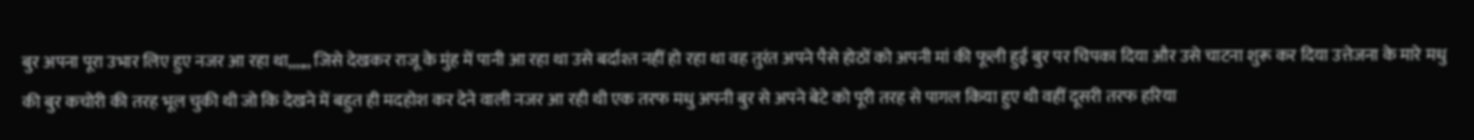बुर अपना पूरा उभार लिए हुए नजर आ रहा था,,,,,, जिसे देखकर राजू के मुंह में पानी आ रहा था उसे बर्दाश्त नहीं हो रहा था वह तुरंत अपने पैसे होठों को अपनी मां की फूली हुई बुर पर चिपका दिया और उसे चाटना शुरू कर दिया उत्तेजना के मारे मधु की बुर कचोरी की तरह भूल चुकी थी जो कि देखने में बहुत ही मदहोश कर देने वाली नजर आ रही थी एक तरफ मधु अपनी बुर से अपने बेटे को पूरी तरह से पागल किया हुए थी वहीं दूसरी तरफ हरिया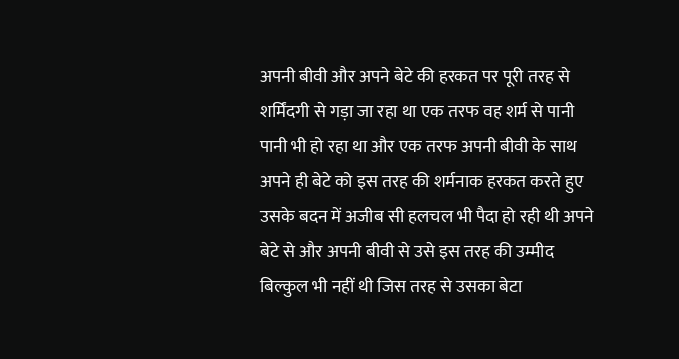अपनी बीवी और अपने बेटे की हरकत पर पूरी तरह से शर्मिंदगी से गड़ा जा रहा था एक तरफ वह शर्म से पानी पानी भी हो रहा था और एक तरफ अपनी बीवी के साथ अपने ही बेटे को इस तरह की शर्मनाक हरकत करते हुए उसके बदन में अजीब सी हलचल भी पैदा हो रही थी अपने बेटे से और अपनी बीवी से उसे इस तरह की उम्मीद बिल्कुल भी नहीं थी जिस तरह से उसका बेटा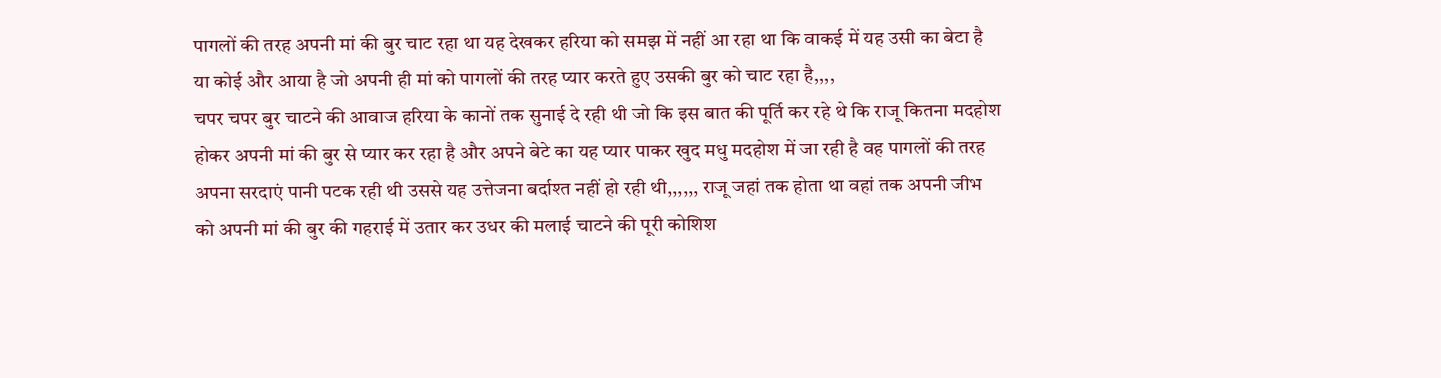पागलों की तरह अपनी मां की बुर चाट रहा था यह देखकर हरिया को समझ में नहीं आ रहा था कि वाकई में यह उसी का बेटा है या कोई और आया है जो अपनी ही मां को पागलों की तरह प्यार करते हुए उसकी बुर को चाट रहा है,,,,
चपर चपर बुर चाटने की आवाज हरिया के कानों तक सुनाई दे रही थी जो कि इस बात की पूर्ति कर रहे थे कि राजू कितना मदहोश होकर अपनी मां की बुर से प्यार कर रहा है और अपने बेटे का यह प्यार पाकर खुद मधु मदहोश में जा रही है वह पागलों की तरह अपना सरदाएं पानी पटक रही थी उससे यह उत्तेजना बर्दाश्त नहीं हो रही थी,,,,,, राजू जहां तक होता था वहां तक अपनी जीभ को अपनी मां की बुर की गहराई में उतार कर उधर की मलाई चाटने की पूरी कोशिश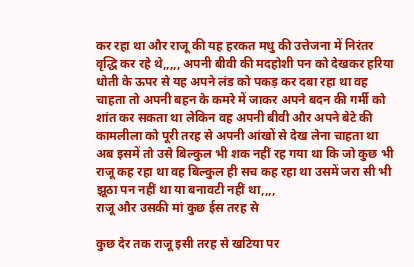कर रहा था और राजू की यह हरकत मधु की उत्तेजना में निरंतर वृद्धि कर रहे थे,,,,, अपनी बीवी की मदहोशी पन को देखकर हरिया धोती के ऊपर से यह अपने लंड को पकड़ कर दबा रहा था वह चाहता तो अपनी बहन के कमरे में जाकर अपने बदन की गर्मी को शांत कर सकता था लेकिन वह अपनी बीवी और अपने बेटे की कामलीला को पूरी तरह से अपनी आंखों से देख लेना चाहता था अब इसमें तो उसे बिल्कुल भी शक नहीं रह गया था कि जो कुछ भी राजू कह रहा था वह बिल्कुल ही सच कह रहा था उसमें जरा सी भी झूठा पन नहीं था या बनावटी नहीं था,,,,
राजू और उसकी मां कुछ ईस तरह से

कुछ देर तक राजू इसी तरह से खटिया पर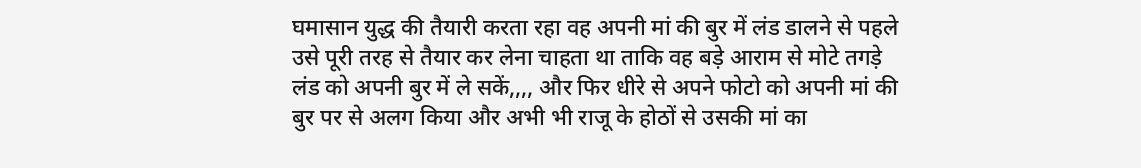घमासान युद्ध की तैयारी करता रहा वह अपनी मां की बुर में लंड डालने से पहले उसे पूरी तरह से तैयार कर लेना चाहता था ताकि वह बड़े आराम से मोटे तगड़े लंड को अपनी बुर में ले सकें,,,, और फिर धीरे से अपने फोटो को अपनी मां की बुर पर से अलग किया और अभी भी राजू के होठों से उसकी मां का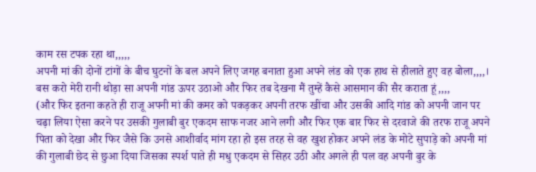काम रस टपक रहा था,,,,,
अपनी मां की दोनों टांगों के बीच घुटनों के बल अपने लिए जगह बनाता हुआ अपने लंड को एक हाथ से हीलाते हुए वह बोला,,,,।
बस करो मेरी रानी थोड़ा सा अपनी गांड ऊपर उठाओ और फिर तब देखना मैं तुम्हें कैसे आसमान की सैर कराता हूं,,,,
(और फिर इतना कहते ही राजू अपनी मां की कमर को पकड़कर अपनी तरफ खींचा और उसकी आदि गांड को अपनी जान पर चढ़ा लिया ऐसा करने पर उसकी गुलाबी बुर एकदम साफ नजर आने लगी और फिर एक बार फिर से दरवाजे की तरफ राजू अपने पिता को देखा और फिर जैसे कि उनसे आशीर्वाद मांग रहा हो इस तरह से वह खुश होकर अपने लंड के मोटे सुपाड़े को अपनी मां की गुलाबी छेद से छुआ दिया जिसका स्पर्श पाते ही मधु एकदम से सिहर उठी और अगले ही पल वह अपनी बुर के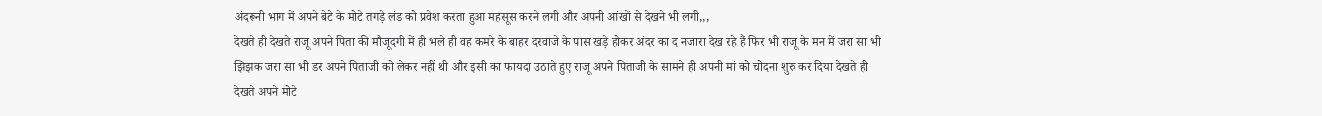अंदरूनी भाग में अपने बेटे के मोटे तगड़े लंड को प्रवेश करता हुआ महसूस करने लगी और अपनी आंखों से देखने भी लगी,,,
देखते ही देखते राजू अपने पिता की मौजूदगी में ही भले ही वह कमरे के बाहर दरवाजे के पास खड़े होकर अंदर का द नजारा देख रहे हैं फिर भी राजू के मन में जरा सा भी झिझक जरा सा भी डर अपने पिताजी को लेकर नहीं थी और इसी का फायदा उठाते हुए राजू अपने पिताजी के सामने ही अपनी मां को चोदना शुरु कर दिया देखते ही देखते अपने मोटे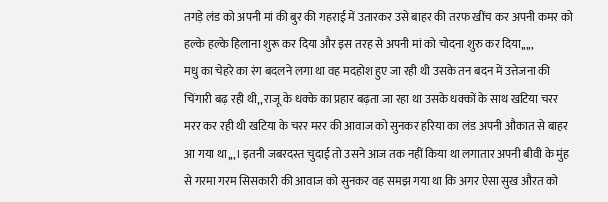तगड़े लंड को अपनी मां की बुर की गहराई में उतारकर उसे बाहर की तरफ खींच कर अपनी कमर को हल्के हल्के हिलाना शुरू कर दिया और इस तरह से अपनी मां को चोदना शुरु कर दिया,,,,,
मधु का चेहरे का रंग बदलने लगा था वह मदहोश हुए जा रही थी उसके तन बदन में उत्तेजना की चिंगारी बढ़ रही थी,, राजू के धक्के का प्रहार बढ़ता जा रहा था उसके धक्कों के साथ खटिया चरर मरर कर रही थी खटिया के चरर मरर की आवाज को सुनकर हरिया का लंड अपनी औकात से बाहर आ गया था,,,। इतनी जबरदस्त चुदाई तो उसने आज तक नहीं किया था लगातार अपनी बीवी के मुंह से गरमा गरम सिसकारी की आवाज को सुनकर वह समझ गया था कि अगर ऐसा सुख औरत को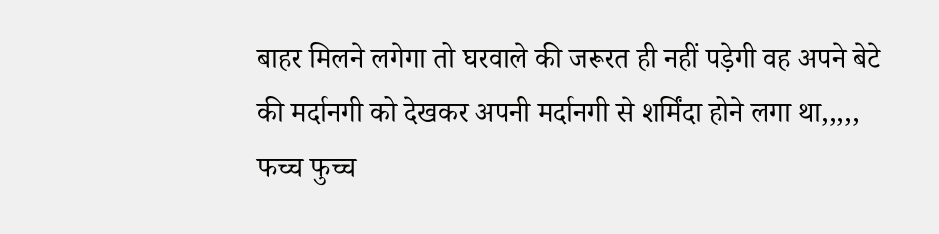बाहर मिलने लगेगा तो घरवाले की जरूरत ही नहीं पड़ेगी वह अपने बेटे की मर्दानगी को देखकर अपनी मर्दानगी से शर्मिंदा होने लगा था,,,,,
फच्च फुच्च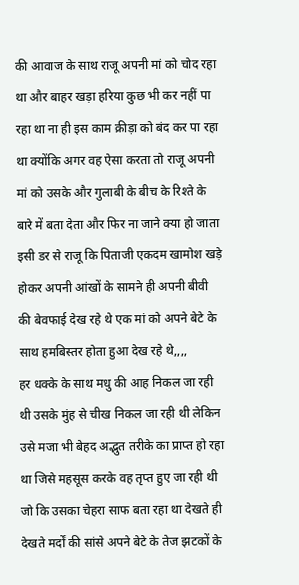की आवाज के साथ राजू अपनी मां को चोद रहा था और बाहर खड़ा हरिया कुछ भी कर नहीं पा रहा था ना ही इस काम क्रीड़ा को बंद कर पा रहा था क्योंकि अगर वह ऐसा करता तो राजू अपनी मां को उसके और गुलाबी के बीच के रिश्ते के बारे में बता देता और फिर ना जाने क्या हो जाता इसी डर से राजू कि पिताजी एकदम खामोश खड़े होकर अपनी आंखों के सामने ही अपनी बीवी की बेवफाई देख रहे थे एक मां को अपने बेटे के साथ हमबिस्तर होता हुआ देख रहे थे,,,,
हर धक्के के साथ मधु की आह निकल जा रही थी उसके मुंह से चीख निकल जा रही थी लेकिन उसे मजा भी बेहद अद्भुत तरीके का प्राप्त हो रहा था जिसे महसूस करके वह तृप्त हुए जा रही थी जो कि उसका चेहरा साफ बता रहा था देखते ही देखते मर्दों की सांसे अपने बेटे के तेज झटकों के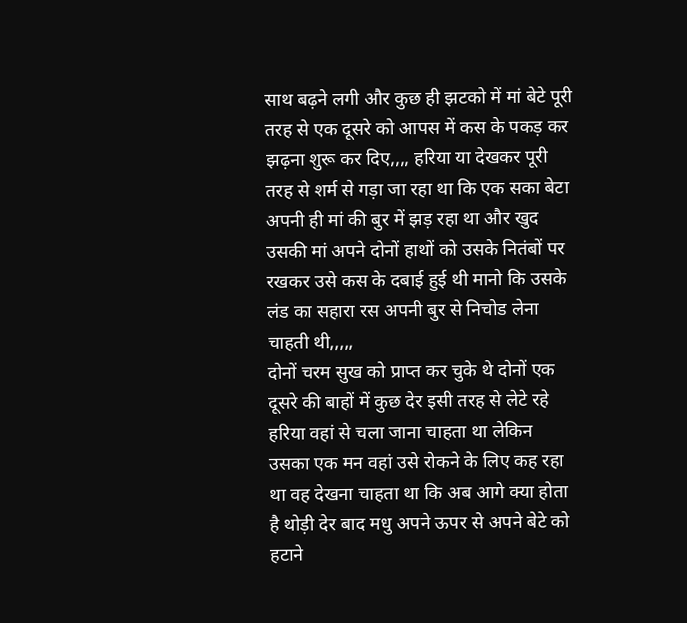साथ बढ़ने लगी और कुछ ही झटको में मां बेटे पूरी तरह से एक दूसरे को आपस में कस के पकड़ कर झढ़ना शुरू कर दिए,,,, हरिया या देखकर पूरी तरह से शर्म से गड़ा जा रहा था कि एक सका बेटा अपनी ही मां की बुर में झड़ रहा था और खुद उसकी मां अपने दोनों हाथों को उसके नितंबों पर रखकर उसे कस के दबाई हुई थी मानो कि उसके लंड का सहारा रस अपनी बुर से निचोड लेना चाहती थी,,,,,
दोनों चरम सुख को प्राप्त कर चुके थे दोनों एक दूसरे की बाहों में कुछ देर इसी तरह से लेटे रहे हरिया वहां से चला जाना चाहता था लेकिन उसका एक मन वहां उसे रोकने के लिए कह रहा था वह देखना चाहता था कि अब आगे क्या होता है थोड़ी देर बाद मधु अपने ऊपर से अपने बेटे को हटाने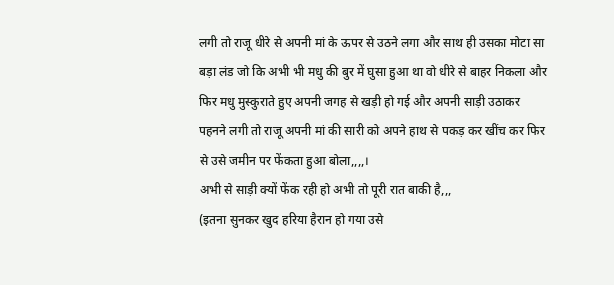लगी तो राजू धीरे से अपनी मां के ऊपर से उठने लगा और साथ ही उसका मोटा सा बड़ा लंड जो कि अभी भी मधु की बुर में घुसा हुआ था वो धीरे से बाहर निकला और फिर मधु मुस्कुराते हुए अपनी जगह से खड़ी हो गई और अपनी साड़ी उठाकर पहनने लगी तो राजू अपनी मां की सारी को अपने हाथ से पकड़ कर खींच कर फिर से उसे जमीन पर फेंकता हुआ बोला,,,,।
अभी से साड़ी क्यों फेंक रही हो अभी तो पूरी रात बाकी है,,,
(इतना सुनकर खुद हरिया हैरान हो गया उसे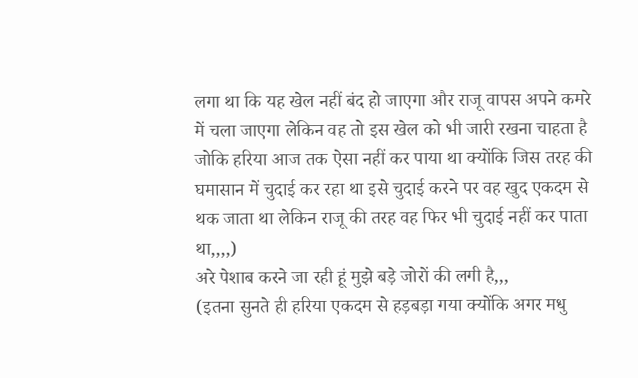लगा था कि यह खेल नहीं बंद हो जाएगा और राजू वापस अपने कमरे में चला जाएगा लेकिन वह तो इस खेल को भी जारी रखना चाहता है जोकि हरिया आज तक ऐसा नहीं कर पाया था क्योंकि जिस तरह की घमासान में चुदाई कर रहा था इसे चुदाई करने पर वह खुद एकदम से थक जाता था लेकिन राजू की तरह वह फिर भी चुदाई नहीं कर पाता था,,,,)
अरे पेशाब करने जा रही हूं मुझे बड़े जोरों की लगी है,,,
(इतना सुनते ही हरिया एकदम से हड़बड़ा गया क्योंकि अगर मधु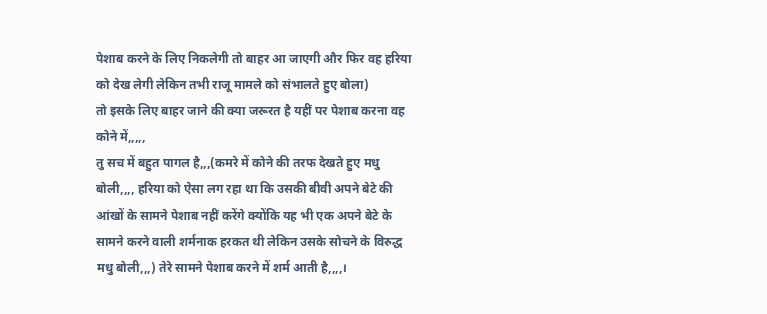पेशाब करने के लिए निकलेगी तो बाहर आ जाएगी और फिर वह हरिया को देख लेगी लेकिन तभी राजू मामले को संभालते हुए बोला)
तो इसके लिए बाहर जाने की क्या जरूरत है यहीं पर पेशाब करना वह कोने में,,,,,
तु सच में बहुत पागल है,,,(कमरे में कोने की तरफ देखते हुए मधु बोली,,,, हरिया को ऐसा लग रहा था कि उसकी बीवी अपने बेटे की आंखों के सामने पेशाब नहीं करेंगे क्योंकि यह भी एक अपने बेटे के सामने करने वाली शर्मनाक हरकत थी लेकिन उसके सोचने के विरुद्ध मधु बोली,,,) तेरे सामने पेशाब करने में शर्म आती है,,,,।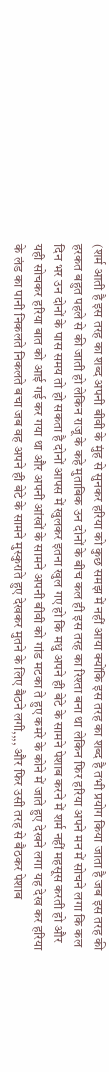(शर्म आती है इस तरह का शब्द अपनी बीवी के मुंह से सुनकर हरिया को कुछ समझ में नहीं आया क्योंकि इस तरह का शब्द है तभी प्रयोग किया जाता है जब इस तरह की हरकत बहुत पहले से की जाती हो लेकिन राजू के कहे मुताबिक उन दोनों के बीच कल ही इस तरह का रिश्ता बना था लेकिन फिर हरिया अपने मन में सोचने लगा कि कल दिन भर उन दोनों के पास समय तो हो सकता है दोनों आपस में खुलकर इतना खुल गए हो कि मधु अपने ही बेटे के सामने पेशाब करने में शर्म नहीं महसूस करती हो और यही सोचकर हरिया बात को आई गई कर गया था और अपनी आंखों के सामने अपनी बीवी को गांड मटका ते हुए कमरे के कोने में जाते हुए देखने लगा यह देख कर हरिया के लंड का पानी निकलते निकलते बचा जब वह अपने ही बेटे के सामने मुस्कुराते हुए देखकर मुतने के लिए बैठने लगी,,,, और फिर उसी तरह से बैठकर पेशाब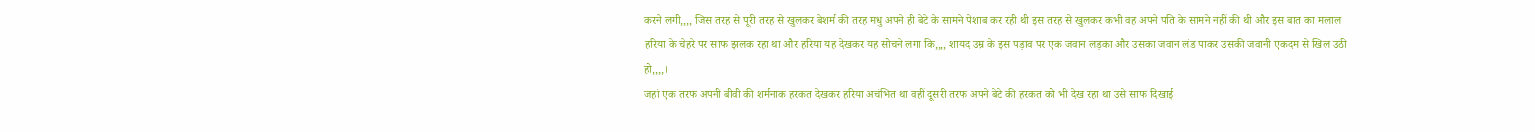करने लगी,,,, जिस तरह से पूरी तरह से खुलकर बेशर्म की तरह मधु अपने ही बेटे के सामने पेशाब कर रही थी इस तरह से खुलकर कभी वह अपने पति के सामने नहीं की थी और इस बात का मलाल हरिया के चेहरे पर साफ झलक रहा था और हरिया यह देखकर यह सोचने लगा कि,,,, शायद उम्र के इस पड़ाव पर एक जवान लड़का और उसका जवान लंड पाकर उसकी जवानी एकदम से खिल उठी हो,,,,।
जहां एक तरफ अपनी बीवी की शर्मनाक हरकत देखकर हरिया अचंभित था वहीं दूसरी तरफ अपने बेटे की हरकत को भी देख रहा था उसे साफ दिखाई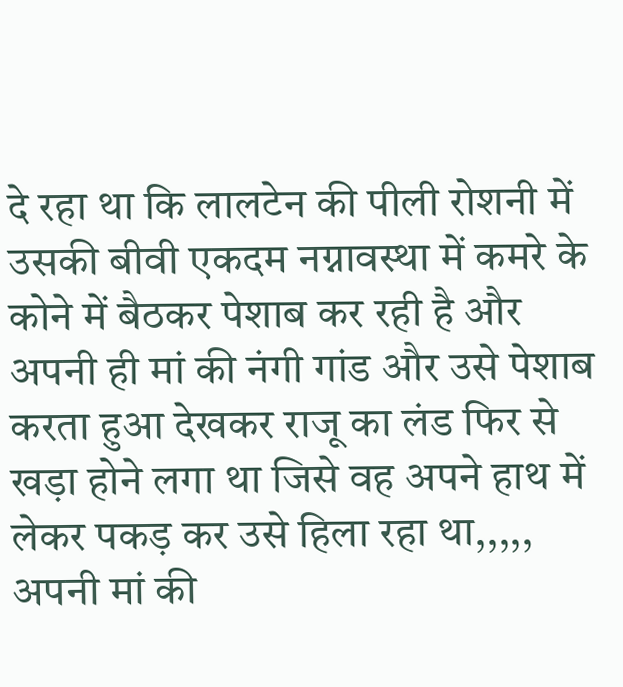दे रहा था कि लालटेन की पीली रोशनी में उसकी बीवी एकदम नग्नावस्था में कमरे के कोने में बैठकर पेशाब कर रही है और अपनी ही मां की नंगी गांड और उसे पेशाब करता हुआ देखकर राजू का लंड फिर से खड़ा होने लगा था जिसे वह अपने हाथ में लेकर पकड़ कर उसे हिला रहा था,,,,,
अपनी मां की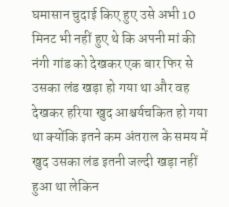घमासान चुदाई किए हुए उसे अभी 10 मिनट भी नहीं हुए थे कि अपनी मां की नंगी गांड को देखकर एक बार फिर से उसका लंड खड़ा हो गया था और वह देखकर हरिया खुद आश्चर्यचकित हो गया था क्योंकि इतने कम अंतराल के समय में खुद उसका लंड इतनी जल्दी खड़ा नहीं हुआ था लेकिन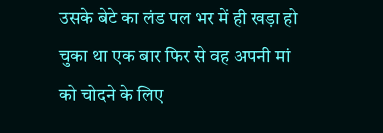उसके बेटे का लंड पल भर में ही खड़ा हो चुका था एक बार फिर से वह अपनी मां को चोदने के लिए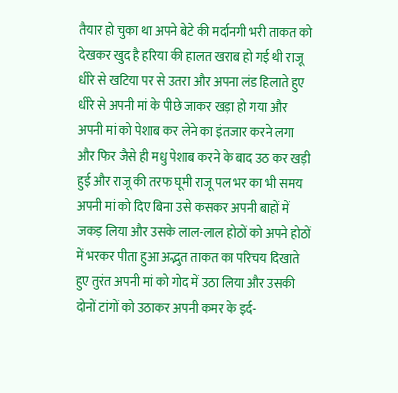तैयार हो चुका था अपने बेटे की मर्दानगी भरी ताकत को देखकर खुद है हरिया की हालत खराब हो गई थी राजू धीरे से खटिया पर से उतरा और अपना लंड हिलाते हुए धीरे से अपनी मां के पीछे जाकर खड़ा हो गया और अपनी मां को पेशाब कर लेने का इंतजार करने लगा और फिर जैसे ही मधु पेशाब करने के बाद उठ कर खड़ी हुई और राजू की तरफ घूमी राजू पल भर का भी समय अपनी मां को दिए बिना उसे कसकर अपनी बाहों में जकड़ लिया और उसके लाल-लाल होठों को अपने होठों में भरकर पीता हुआ अद्भुत ताकत का परिचय दिखाते हुए तुरंत अपनी मां को गोद में उठा लिया और उसकी दोनों टांगों को उठाकर अपनी कमर के इर्द-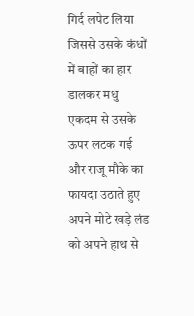गिर्द लपेट लिया जिससे उसके कंधों में बाहों का हार डालकर मधु एकदम से उसके ऊपर लटक गई और राजू मौके का फायदा उठाते हुए अपने मोटे खड़े लंड को अपने हाथ से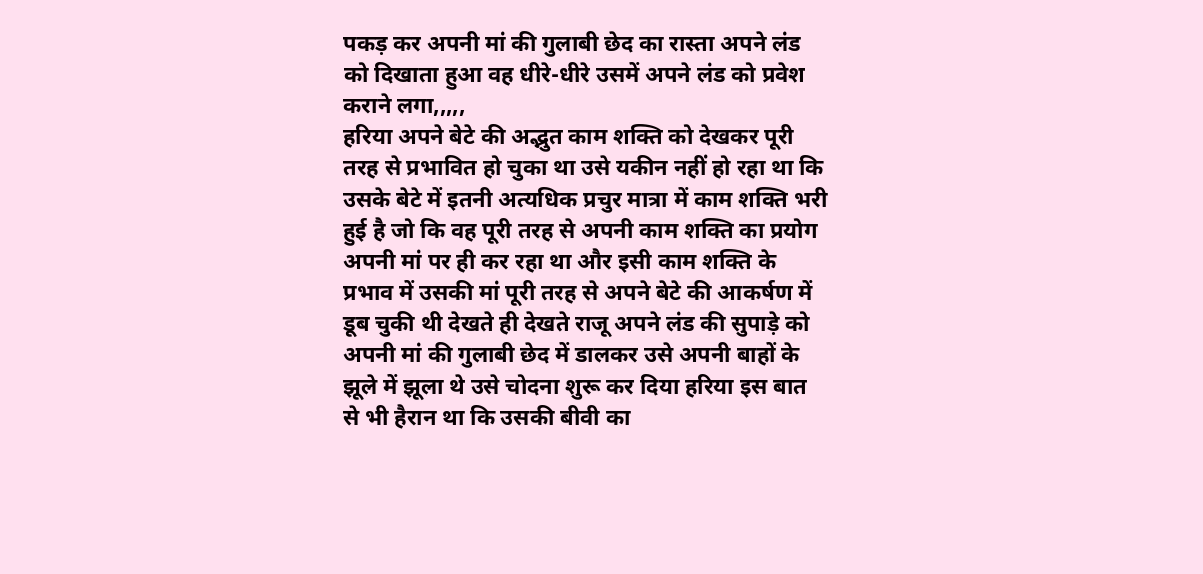पकड़ कर अपनी मां की गुलाबी छेद का रास्ता अपने लंड को दिखाता हुआ वह धीरे-धीरे उसमें अपने लंड को प्रवेश कराने लगा,,,,,
हरिया अपने बेटे की अद्भुत काम शक्ति को देखकर पूरी तरह से प्रभावित हो चुका था उसे यकीन नहीं हो रहा था कि उसके बेटे में इतनी अत्यधिक प्रचुर मात्रा में काम शक्ति भरी हुई है जो कि वह पूरी तरह से अपनी काम शक्ति का प्रयोग अपनी मां पर ही कर रहा था और इसी काम शक्ति के प्रभाव में उसकी मां पूरी तरह से अपने बेटे की आकर्षण में डूब चुकी थी देखते ही देखते राजू अपने लंड की सुपाड़े को अपनी मां की गुलाबी छेद में डालकर उसे अपनी बाहों के झूले में झूला थे उसे चोदना शुरू कर दिया हरिया इस बात से भी हैरान था कि उसकी बीवी का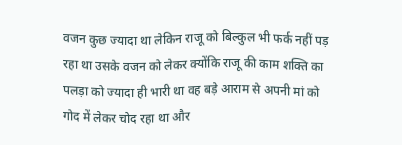वजन कुछ ज्यादा था लेकिन राजू को बिल्कुल भी फर्क नहीं पड़ रहा था उसके वजन को लेकर क्योंकि राजू की काम शक्ति का पलड़ा को ज्यादा ही भारी था वह बड़े आराम से अपनी मां को गोद में लेकर चोद रहा था और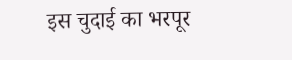इस चुदाई का भरपूर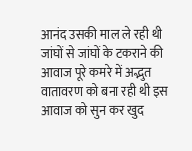आनंद उसकी माल ले रही थी जांघों से जांघों के टकराने की आवाज पूरे कमरे में अद्भुत वातावरण को बना रही थी इस आवाज को सुन कर खुद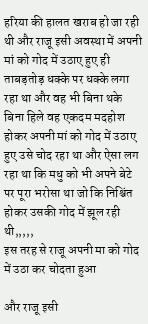हरिया की हालत खराब हो जा रही थी और राजू इसी अवस्था में अपनी मां को गोद में उठाए हुए ही ताबड़तोड़ धक्के पर धक्के लगा रहा था और वह भी बिना थके बिना हिले वह एकदम मदहोश होकर अपनी मां को गोद में उठाए हुए उसे चोद रहा था और ऐसा लग रहा था कि मधु को भी अपने बेटे पर पूरा भरोसा था जो कि निश्चिंत होकर उसकी गोद में झूल रही थी,,,,,
इस तरह से राजू अपनी मा को गोद में उठा कर चोदता हुआ

और राजू इसी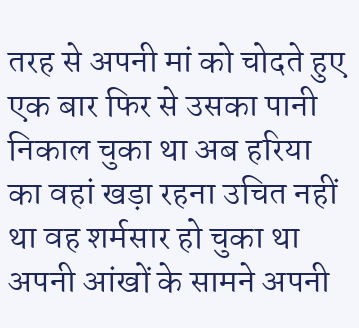तरह से अपनी मां को चोदते हुए एक बार फिर से उसका पानी निकाल चुका था अब हरिया का वहां खड़ा रहना उचित नहीं था वह शर्मसार हो चुका था अपनी आंखों के सामने अपनी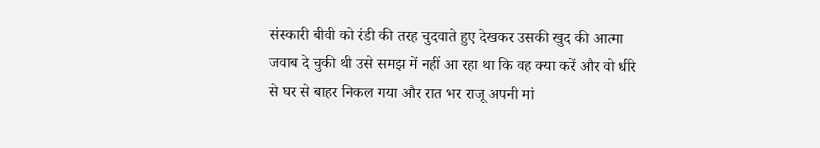संस्कारी बीवी को रंडी की तरह चुदवाते हुए देखकर उसकी खुद की आत्मा जवाब दे चुकी थी उसे समझ में नहीं आ रहा था कि वह क्या करें और वो धीरे से घर से बाहर निकल गया और रात भर राजू अपनी मां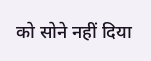को सोने नहीं दिया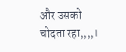और उसको चोदता रहा,,,,।